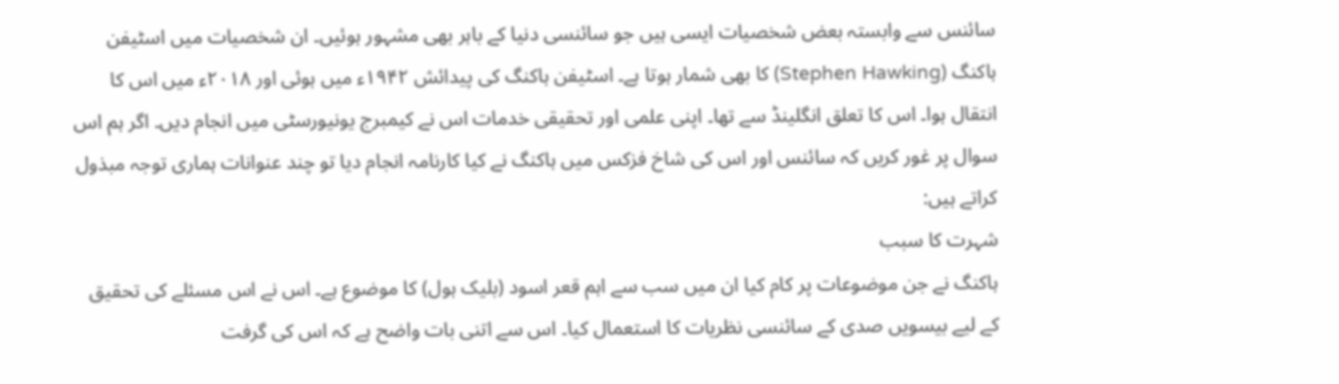سائنس سے وابستہ بعض شخصیات ایسی ہیں جو سائنسی دنیا کے باہر بھی مشہور ہوئیں۔ ان شخصیات میں اسٹیفن ہاکنگ (Stephen Hawking) کا بھی شمار ہوتا ہے۔ اسٹیفن ہاکنگ کی پیدائش ۱۹۴۲ء میں ہوئی اور ۲۰۱۸ء میں اس کا انتقال ہوا۔ اس کا تعلق انگلینڈ سے تھا۔ اپنی علمی اور تحقیقی خدمات اس نے کیمبرج یونیورسٹی میں انجام دیں۔ اگر ہم اس سوال پر غور کریں کہ سائنس اور اس کی شاخ فزکس میں ہاکنگ نے کیا کارنامہ انجام دیا تو چند عنوانات ہماری توجہ مبذول کراتے ہیں:
شہرت کا سبب
ہاکنگ نے جن موضوعات پر کام کیا ان میں سب سے اہم قعر اسود (بلیک ہول) کا موضوع ہے۔ اس نے اس مسئلے کی تحقیق کے لیے بیسویں صدی کے سائنسی نظریات کا استعمال کیا۔ اس سے اتنی بات واضح ہے کہ اس کی گرفت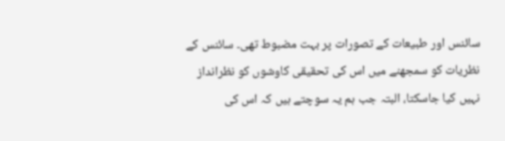سائنس اور طبیعات کے تصورات پر بہت مضبوط تھی۔ سائنس کے نظریات کو سمجھنے میں اس کی تحقیقی کاوشوں کو نظرانداز نہیں کیا جاسکتا، البتہ جب ہم یہ سوچتے ہیں کہ اس کی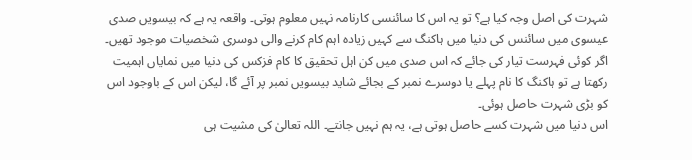شہرت کی اصل وجہ کیا ہے؟ تو یہ اس کا سائنسی کارنامہ نہیں معلوم ہوتی۔ واقعہ یہ ہے کہ بیسویں صدی عیسوی میں سائنس کی دنیا میں ہاکنگ سے کہیں زیادہ اہم کام کرنے والی دوسری شخصیات موجود تھیں۔ اگر کوئی فہرست تیار کی جائے کہ اس صدی میں کن اہل تحقیق کا کام فزکس کی دنیا میں نمایاں اہمیت رکھتا ہے تو ہاکنگ کا نام پہلے یا دوسرے نمبر کے بجائے شاید بیسویں نمبر پر آئے گا، لیکن اس کے باوجود اس کو بڑی شہرت حاصل ہوئی۔
اس دنیا میں شہرت کسے حاصل ہوتی ہے، یہ ہم نہیں جانتے۔ اللہ تعالیٰ کی مشیت ہی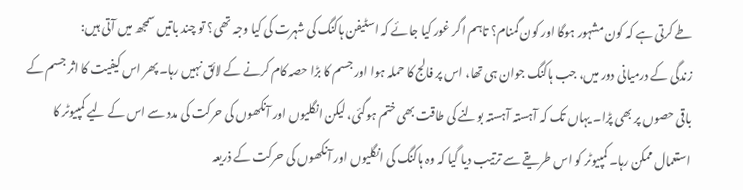طے کرتی ہے کہ کون مشہور ہوگا اور کون گمنام؟ تاہم اگر غور کیا جائے کہ اسٹیفن ہاکنگ کی شہرت کی کیا وجہ تھی؟ تو چند باتیں سمجھ میں آتی ہیں:
زندگی کے درمیانی دور میں، جب ہاکنگ جوان ہی تھا، اس پر فالج کا حملہ ہوا اور جسم کا بڑا حصہ کام کرنے کے لائق نہیں رہا۔ پھر اس کیفیت کا اثر جسم کے باقی حصوں پر بھی پڑا۔ یہاں تک کہ آہستہ آہستہ بولنے کی طاقت بھی ختم ہوگئی، لیکن انگلیوں اور آنکھوں کی حرکت کی مدد سے اس کے لیے کمپیوٹر کا استعمال ممکن رہا۔ کمپیوٹر کو اس طریقے سے ترتیب دیا گیا کہ وہ ہاکنگ کی انگلیوں اور آنکھوں کی حرکت کے ذریعہ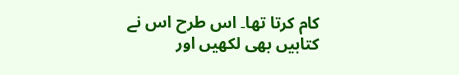کام کرتا تھا۔ اس طرح اس نے کتابیں بھی لکھیں اور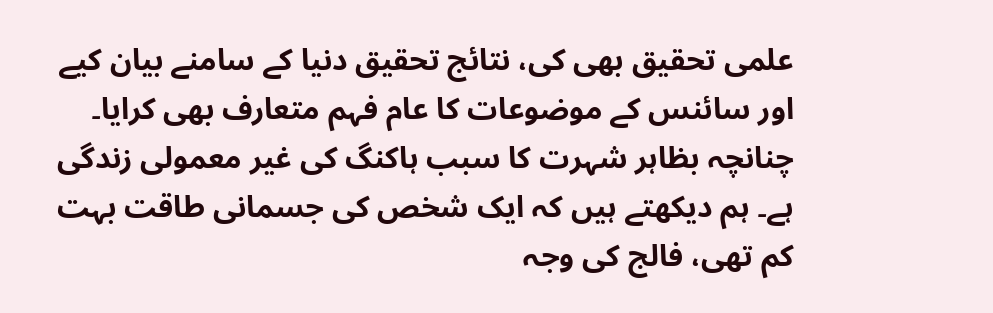علمی تحقیق بھی کی، نتائج تحقیق دنیا کے سامنے بیان کیے اور سائنس کے موضوعات کا عام فہم متعارف بھی کرایا۔
چنانچہ بظاہر شہرت کا سبب ہاکنگ کی غیر معمولی زندگی ہے۔ ہم دیکھتے ہیں کہ ایک شخص کی جسمانی طاقت بہت کم تھی، فالج کی وجہ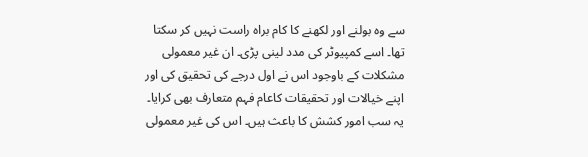سے وہ بولنے اور لکھنے کا کام براہ راست نہیں کر سکتا تھا۔ اسے کمپیوٹر کی مدد لینی پڑی۔ ان غیر معمولی مشکلات کے باوجود اس نے اول درجے کی تحقیق کی اور اپنے خیالات اور تحقیقات کاعام فہم متعارف بھی کرایا۔ یہ سب امور کشش کا باعث ہیں۔ اس کی غیر معمولی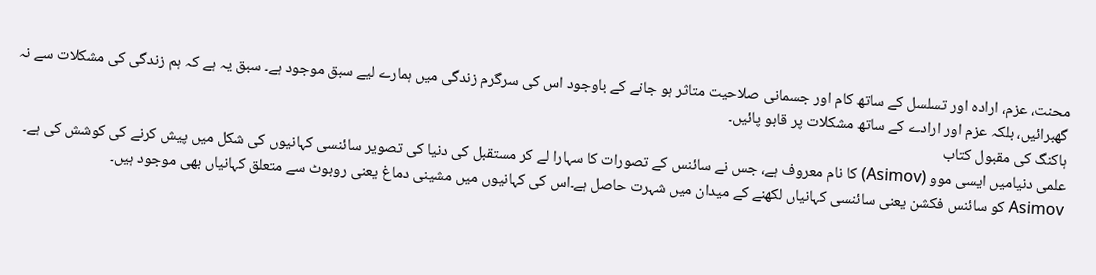محنت، عزم، ارادہ اور تسلسل کے ساتھ کام اور جسمانی صلاحیت متاثر ہو جانے کے باوجود اس کی سرگرم زندگی میں ہمارے لیے سبق موجود ہے۔ سبق یہ ہے کہ ہم زندگی کی مشکلات سے نہ گھبرائیں، بلکہ عزم اور ارادے کے ساتھ مشکلات پر قابو پائیں۔
ہاکنگ کی مقبول کتاب
علمی دنیامیں ایسی موو (Asimov) کا نام معروف ہے، جس نے سائنس کے تصورات کا سہارا لے کر مستقبل کی دنیا کی تصویر سائنسی کہانیوں کی شکل میں پیش کرنے کی کوشش کی ہے۔ Asimov کو سائنس فکشن یعنی سائنسی کہانیاں لکھنے کے میدان میں شہرت حاصل ہے۔اس کی کہانیوں میں مشینی دماغ یعنی روبوٹ سے متعلق کہانیاں بھی موجود ہیں۔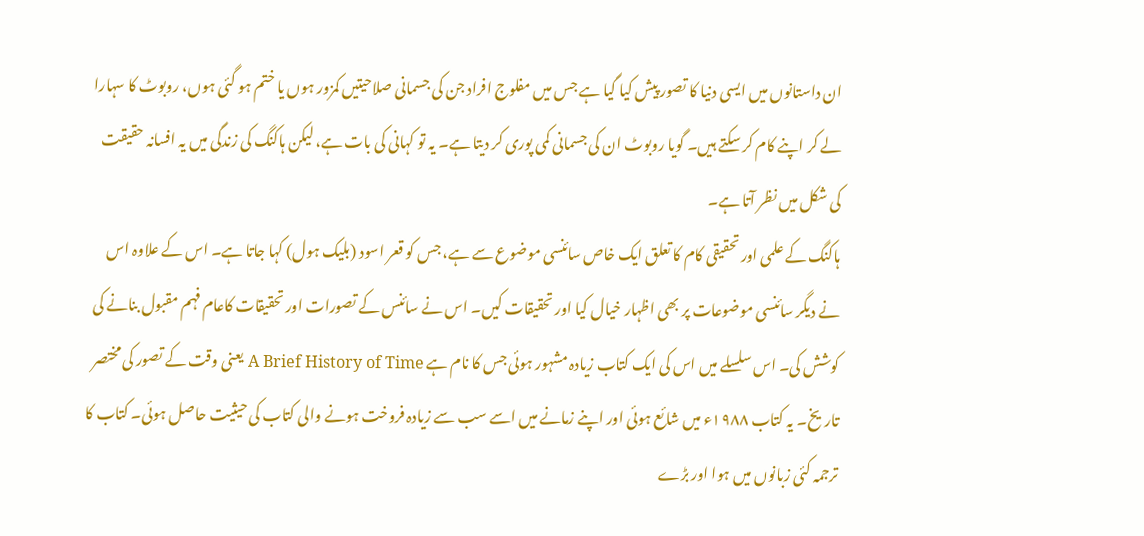ان داستانوں میں ایسی دنیا کا تصور پیش کیا گیا ہے جس میں مفلوج افراد جن کی جسمانی صلاحیتیں کمزور ہوں یا ختم ہو گئی ہوں، روبوٹ کا سہارا لے کر اپنے کام کر سکتے ہیں۔ گویا روبوٹ ان کی جسمانی کمی پوری کر دیتا ہے۔ یہ تو کہانی کی بات ہے، لیکن ہاکنگ کی زندگی میں یہ افسانہ حقیقت کی شکل میں نظر آتا ہے۔
ہاکنگ کے علمی اور تحقیقی کام کا تعلق ایک خاص سائنسی موضوع سے ہے، جس کو قعر اسود (بلیک ہول) کہا جاتا ہے۔ اس کے علاوہ اس نے دیگر سائنسی موضوعات پر بھی اظہار خیال کیا اور تحقیقات کیں۔ اس نے سائنس کے تصورات اور تحقیقات کاعام فہم مقبول بنانے کی کوشش کی۔ اس سلسلے میں اس کی ایک کتاب زیادہ مشہور ہوئی جس کا نام ہے A Brief History of Time یعنی وقت کے تصور کی مختصر تاریخ۔ یہ کتاب ۱۹۸۸ء میں شائع ہوئی اور اپنے زمانے میں اسے سب سے زیادہ فروخت ہونے والی کتاب کی حیثیت حاصل ہوئی۔ کتاب کا ترجمہ کئی زبانوں میں ہوا اور بڑے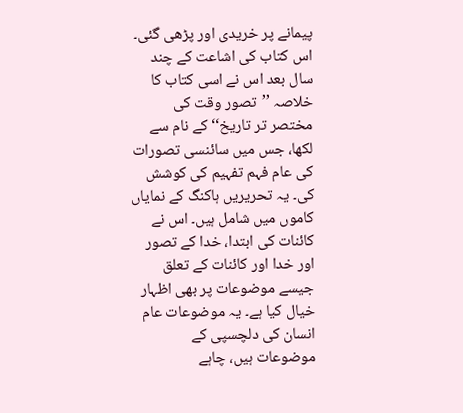پیمانے پر خریدی اور پڑھی گئی۔
اس کتاب کی اشاعت کے چند سال بعد اس نے اسی کتاب کا خلاصہ ’’تصور وقت کی مختصر تر تاریخ‘‘ کے نام سے لکھا، جس میں سائنسی تصورات کی عام فہم تفہیم کی کوشش کی۔ یہ تحریریں ہاکنگ کے نمایاں کاموں میں شامل ہیں۔ اس نے کائنات کی ابتدا، خدا کے تصور اور خدا اور کائنات کے تعلق جیسے موضوعات پر بھی اظہار خیال کیا ہے۔ یہ موضوعات عام انسان کی دلچسپی کے موضوعات ہیں، چاہے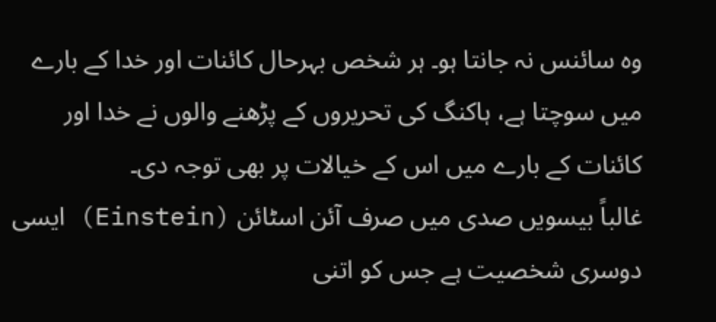وہ سائنس نہ جانتا ہو۔ ہر شخص بہرحال کائنات اور خدا کے بارے میں سوچتا ہے، ہاکنگ کی تحریروں کے پڑھنے والوں نے خدا اور کائنات کے بارے میں اس کے خیالات پر بھی توجہ دی۔
غالباً بیسویں صدی میں صرف آئن اسٹائن (Einstein) ایسی دوسری شخصیت ہے جس کو اتنی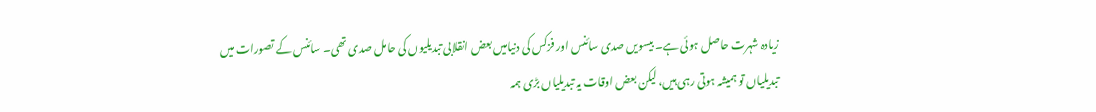زیادہ شہرت حاصل ہوئی ہے۔ بیسویں صدی سائنس اور فزکس کی دنیامیں بعض انقلابی تبدیلیوں کی حامل صدی تھی۔ سائنس کے تصورات میں تبدیلیاں تو ہمیشہ ہوتی رہی ہیں، لیکن بعض اوقات یہ تبدیلیاں بڑی ہمہ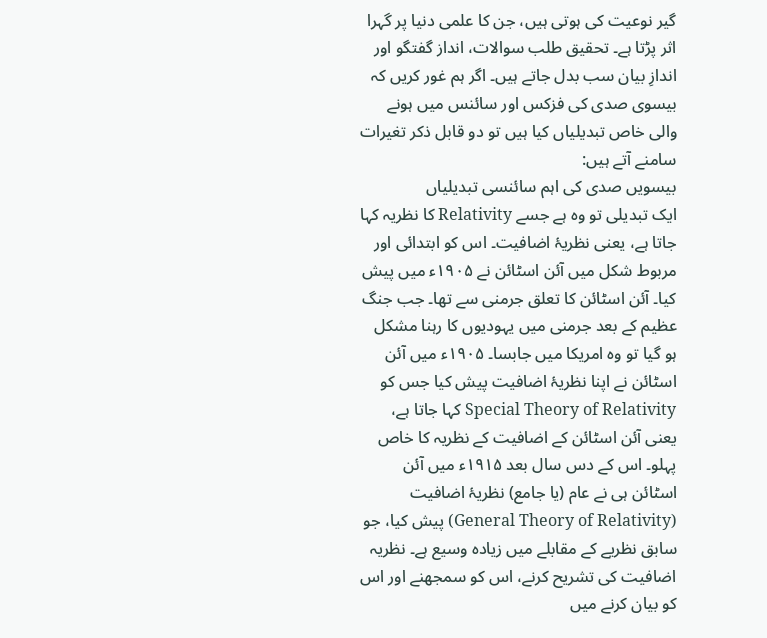گیر نوعیت کی ہوتی ہیں، جن کا علمی دنیا پر گہرا اثر پڑتا ہے۔ تحقیق طلب سوالات، انداز گفتگو اور اندازِ بیان سب بدل جاتے ہیں۔ اگر ہم غور کریں کہ بیسوی صدی کی فزکس اور سائنس میں ہونے والی خاص تبدیلیاں کیا ہیں تو دو قابل ذکر تغیرات سامنے آتے ہیں:
بیسویں صدی کی اہم سائنسی تبدیلیاں
ایک تبدیلی تو وہ ہے جسے Relativity کا نظریہ کہا جاتا ہے، یعنی نظریۂ اضافیت۔ اس کو ابتدائی اور مربوط شکل میں آئن اسٹائن نے ۱۹۰۵ء میں پیش کیا۔ آئن اسٹائن کا تعلق جرمنی سے تھا۔ جب جنگ عظیم کے بعد جرمنی میں یہودیوں کا رہنا مشکل ہو گیا تو وہ امریکا میں جابسا۔ ۱۹۰۵ء میں آئن اسٹائن نے اپنا نظریۂ اضافیت پیش کیا جس کو Special Theory of Relativity کہا جاتا ہے، یعنی آئن اسٹائن کے اضافیت کے نظریہ کا خاص پہلو۔ اس کے دس سال بعد ۱۹۱۵ء میں آئن اسٹائن ہی نے عام (یا جامع) نظریۂ اضافیت (General Theory of Relativity) پیش کیا، جو سابق نظریے کے مقابلے میں زیادہ وسیع ہے۔ نظریہ اضافیت کی تشریح کرنے، اس کو سمجھنے اور اس کو بیان کرنے میں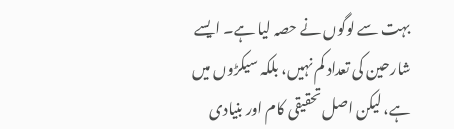بہت سے لوگوں نے حصہ لیا ہے۔ ایسے شارحین کی تعداد کم نہیں، بلکہ سیکڑوں میں ہے، لیکن اصل تحقیقی کام اور بنیادی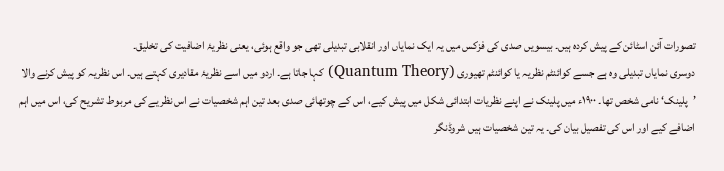تصورات آئن اسٹائن کے پیش کردہ ہیں۔ بیسویں صدی کی فزکس میں یہ ایک نمایاں اور انقلابی تبدیلی تھی جو واقع ہوئی، یعنی نظریۂ اضافیت کی تخلیق۔
دوسری نمایاں تبدیلی وہ ہے جسے کوائنٹم نظریہ یا کوائنٹم تھیوری (Quantum Theory) کہا جاتا ہے۔ اردو میں اسے نظریۂ مقادیری کہتے ہیں۔ اس نظریہ کو پیش کرنے والا ’پلینک‘ نامی شخص تھا۔ ۱۹۰۰ء میں پلینک نے اپنے نظریات ابتدائی شکل میں پیش کیے، اس کے چوتھائی صدی بعد تین اہم شخصیات نے اس نظریے کی مربوط تشریح کی، اس میں اہم اضافے کیے اور اس کی تفصیل بیان کی۔ یہ تین شخصیات ہیں شروڈنگر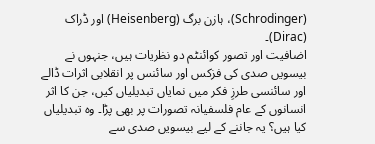(Schrodinger)، ہازن برگ (Heisenberg) اور ڈراک (Dirac)۔
اضافیت اور تصور کوائنٹم دو نظریات ہیں، جنہوں نے بیسویں صدی کی فزکس اور سائنس پر انقلابی اثرات ڈالے اور سائنسی طرزِ فکر میں نمایاں تبدیلیاں کیں، جن کا اثر انسانوں کے عام فلسفیانہ تصورات پر بھی پڑا۔ وہ تبدیلیاں کیا ہیں؟ یہ جاننے کے لیے بیسویں صدی سے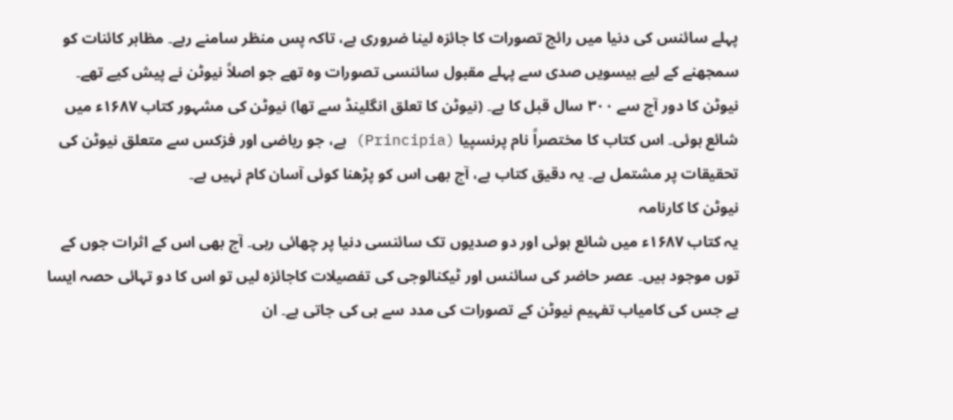پہلے سائنس کی دنیا میں رائج تصورات کا جائزہ لینا ضروری ہے، تاکہ پس منظر سامنے رہے۔ مظاہر کائنات کو سمجھنے کے لیے بیسویں صدی سے پہلے مقبول سائنسی تصورات وہ تھے جو اصلاً نیوٹن نے پیش کیے تھے۔ نیوٹن کا دور آج سے ۳۰۰ سال قبل کا ہے۔ (نیوٹن کا تعلق انگلینڈ سے تھا) نیوٹن کی مشہور کتاب ۱۶۸۷ء میں شائع ہوئی۔ اس کتاب کا مختصراً نام پرنسپیا (Principia) ہے، جو ریاضی اور فزکس سے متعلق نیوٹن کی تحقیقات پر مشتمل ہے۔ یہ دقیق کتاب ہے، آج بھی اس کو پڑھنا کوئی آسان کام نہیں ہے۔
نیوٹن کا کارنامہ
یہ کتاب ۱۶۸۷ء میں شائع ہوئی اور دو صدیوں تک سائنسی دنیا پر چھائی رہی۔ آج بھی اس کے اثرات جوں کے توں موجود ہیں۔ عصر حاضر کی سائنس اور ٹیکنالوجی کی تفصیلات کاجائزہ لیں تو اس کا دو تہائی حصہ ایسا ہے جس کی کامیاب تفہیم نیوٹن کے تصورات کی مدد سے ہی کی جاتی ہے۔ ان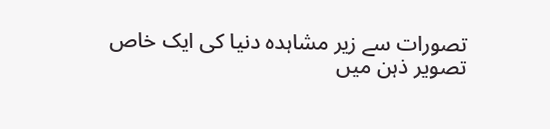تصورات سے زیر مشاہدہ دنیا کی ایک خاص تصویر ذہن میں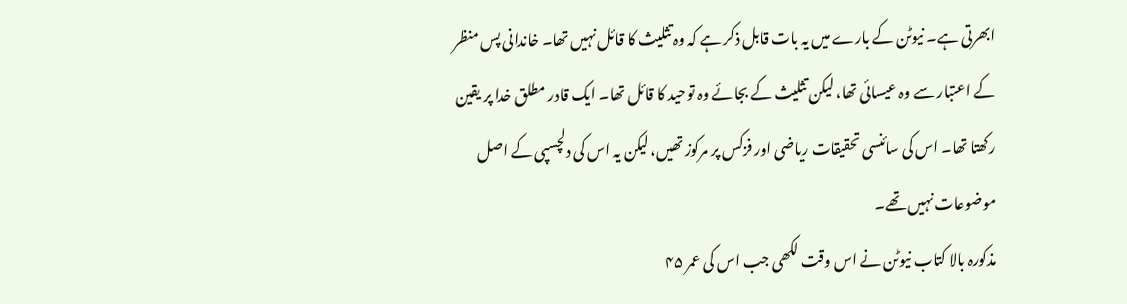ابھرتی ہے۔ نیوٹن کے بارے میں یہ بات قابل ذکر ہے کہ وہ تثلیث کا قائل نہیں تھا۔ خاندانی پس منظر کے اعتبار سے وہ عیسائی تھا، لیکن تثلیث کے بجائے وہ توحید کا قائل تھا۔ ایک قادر مطلق خدا پر یقین رکھتا تھا۔ اس کی سائنسی تحقیقات ریاضی اور فزکس پر مرکوز تھیں، لیکن یہ اس کی دلچسپی کے اصل موضوعات نہیں تھے۔
مذکورہ بالا کتاب نیوٹن نے اس وقت لکھی جب اس کی عمر ۴۵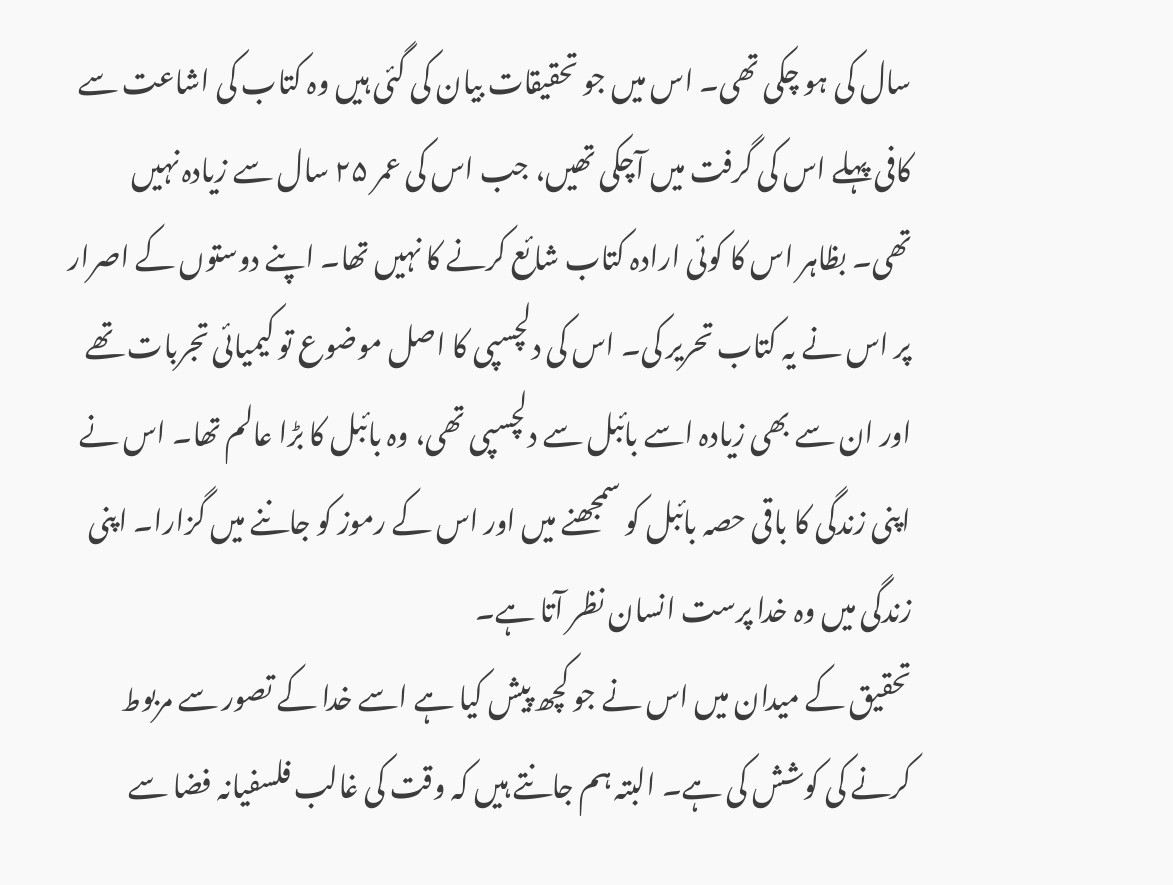سال کی ہو چکی تھی۔ اس میں جو تحقیقات بیان کی گئی ہیں وہ کتاب کی اشاعت سے کافی پہلے اس کی گرفت میں آچکی تھیں، جب اس کی عمر ۲۵ سال سے زیادہ نہیں تھی۔ بظاہر اس کا کوئی ارادہ کتاب شائع کرنے کا نہیں تھا۔ اپنے دوستوں کے اصرار پر اس نے یہ کتاب تحریر کی۔ اس کی دلچسپی کا اصل موضوع تو کیمیائی تجربات تھے اور ان سے بھی زیادہ اسے بائبل سے دلچسپی تھی، وہ بائبل کا بڑا عالم تھا۔ اس نے اپنی زندگی کا باقی حصہ بائبل کو سمجھنے میں اور اس کے رموز کو جاننے میں گزارا۔ اپنی زندگی میں وہ خدا پرست انسان نظر آتا ہے۔
تحقیق کے میدان میں اس نے جو کچھ پیش کیا ہے اسے خدا کے تصور سے مربوط کرنے کی کوشش کی ہے۔ البتہ ہم جانتے ہیں کہ وقت کی غالب فلسفیانہ فضا سے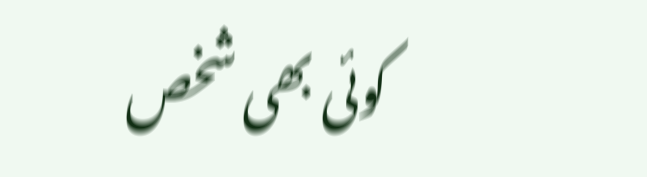کوئی بھی شخص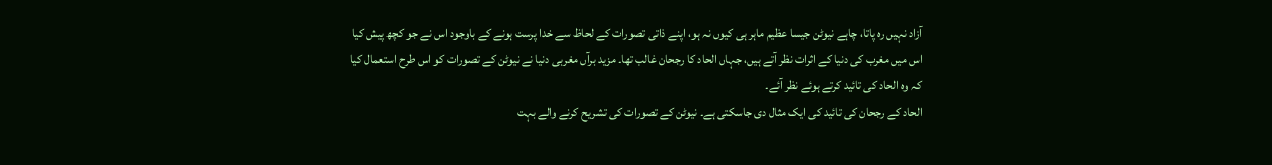آزاد نہیں رہ پاتا، چاہے نیوٹن جیسا عظیم ماہر ہی کیوں نہ ہو، اپنے ذاتی تصورات کے لحاظ سے خدا پرست ہونے کے باوجود اس نے جو کچھ پیش کیا اس میں مغرب کی دنیا کے اثرات نظر آتے ہیں، جہاں الحاد کا رجحان غالب تھا۔ مزید برآں مغربی دنیا نے نیوٹن کے تصورات کو اس طرح استعمال کیا کہ وہ الحاد کی تائید کرتے ہوئے نظر آئے۔
الحاد کے رجحان کی تائید کی ایک مثال دی جاسکتی ہے۔ نیوٹن کے تصورات کی تشریح کرنے والے بہت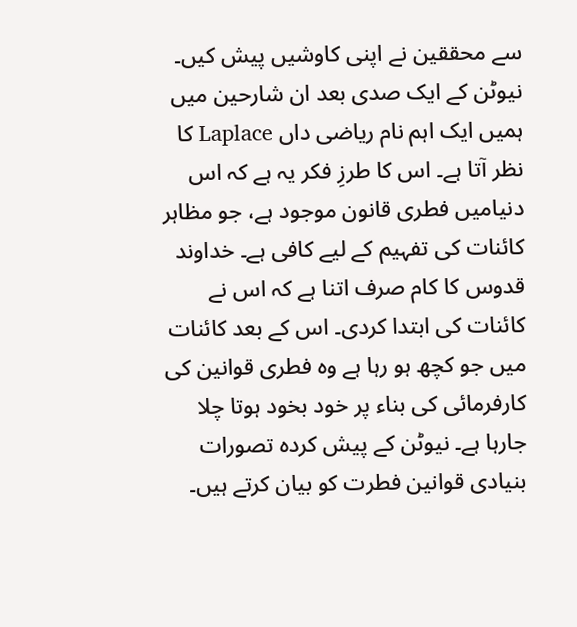سے محققین نے اپنی کاوشیں پیش کیں۔ نیوٹن کے ایک صدی بعد ان شارحین میں ہمیں ایک اہم نام ریاضی داں Laplace کا نظر آتا ہے۔ اس کا طرزِ فکر یہ ہے کہ اس دنیامیں فطری قانون موجود ہے، جو مظاہر کائنات کی تفہیم کے لیے کافی ہے۔ خداوند قدوس کا کام صرف اتنا ہے کہ اس نے کائنات کی ابتدا کردی۔ اس کے بعد کائنات میں جو کچھ ہو رہا ہے وہ فطری قوانین کی کارفرمائی کی بناء پر خود بخود ہوتا چلا جارہا ہے۔ نیوٹن کے پیش کردہ تصورات بنیادی قوانین فطرت کو بیان کرتے ہیں۔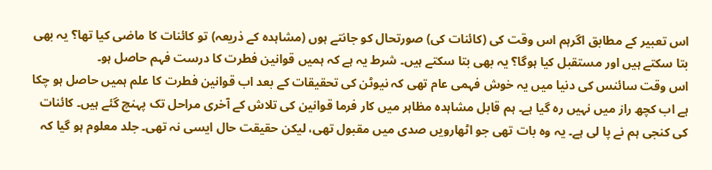اس تعبیر کے مطابق اگرہم اس وقت کی (کائنات کی) صورتحال کو جانتے ہوں (مشاہدہ کے ذریعہ) تو کائنات کا ماضی کیا تھا؟ یہ بھی بتا سکتے ہیں اور مستقبل کیا ہوگا؟ یہ بھی بتا سکتے ہیں۔ شرط یہ ہے کہ ہمیں قوانین فطرت کا درست فہم حاصل ہو۔
اس وقت سائنس کی دنیا میں یہ خوش فہمی عام تھی کہ نیوٹن کی تحقیقات کے بعد اب قوانین فطرت کا علم ہمیں حاصل ہو چکا ہے اب کچھ راز میں نہیں رہ گیا ہے۔ ہم قابل مشاہدہ مظاہر میں کار فرما قوانین کی تلاش کے آخری مراحل تک پہنچ گئے ہیں۔ کائنات کی کنجی ہم نے پا لی ہے۔ یہ وہ بات تھی جو اٹھارویں صدی میں مقبول تھی، لیکن حقیقت حال ایسی نہ تھی۔ جلد معلوم ہو گیا کہ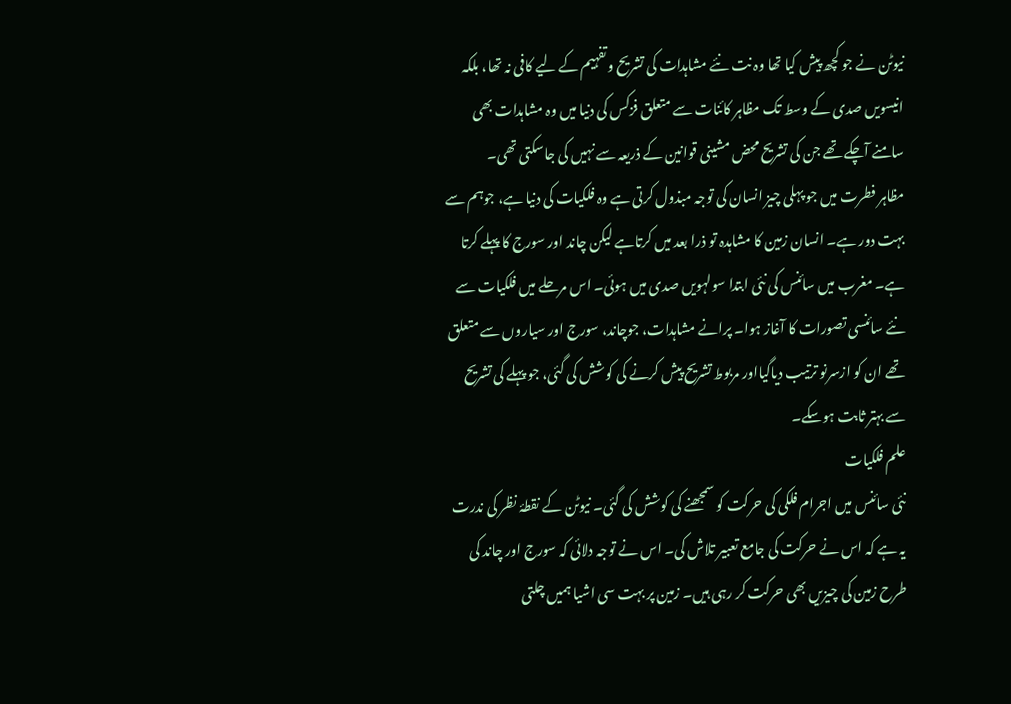نیوٹن نے جو کچھ پیش کیا تھا وہ نت نئے مشاہدات کی تشریح و تفہیم کے لیے کافی نہ تھا، بلکہ انیسویں صدی کے وسط تک مظاہر کائنات سے متعلق فزکس کی دنیا میں وہ مشاہدات بھی سامنے آچکے تھے جن کی تشریح محض مشینی قوانین کے ذریعہ سے نہیں کی جاسکتی تھی۔
مظاہر فطرت میں جو پہلی چیز انسان کی توجہ مبذول کرتی ہے وہ فلکیات کی دنیا ہے، جوہم سے بہت دور ہے۔ انسان زمین کا مشاہدہ تو ذرا بعد میں کرتاہے لیکن چاند اور سورج کا پہلے کرتا ہے۔ مغرب میں سائنس کی نئی ابتدا سولہویں صدی میں ہوئی۔ اس مرحلے میں فلکیات سے نئے سائنسی تصورات کا آغاز ہوا۔ پرانے مشاہدات، جوچاند، سورج اور سیاروں سے متعلق تھے ان کو ازسرنو ترتیب دیاگیااور مربوط تشریح پیش کرنے کی کوشش کی گئی، جو پہلے کی تشریح سے بہتر ثابت ہوسکے۔
علم فلکیات
نئی سائنس میں اجرام فلکی کی حرکت کو سمجھنے کی کوشش کی گئی۔ نیوٹن کے نقطۂ نظر کی ندرت یہ ہے کہ اس نے حرکت کی جامع تعبیر تلاش کی۔ اس نے توجہ دلائی کہ سورج اور چاند کی طرح زمین کی چیزیں بھی حرکت کر رہی ہیں۔ زمین پر بہت سی اشیا ہمیں چلتی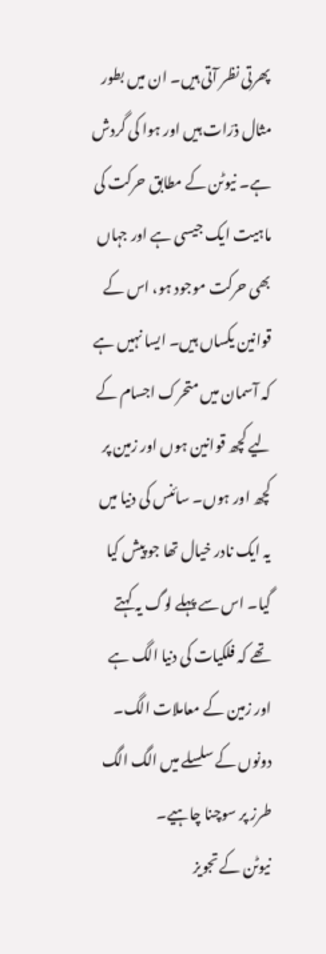پھرتی نظر آتی ہیں۔ ان میں بطور مثال ذرّات ہیں اور ہوا کی گردش ہے۔ نیوٹن کے مطابق حرکت کی ماہیت ایک جیسی ہے اور جہاں بھی حرکت موجود ہو، اس کے قوانین یکساں ہیں۔ ایسا نہیں ہے کہ آسمان میں متحرک اجسام کے لیے کچھ قوانین ہوں اور زمین پر کچھ اور ہوں۔ سائنس کی دنیا میں یہ ایک نادر خیال تھا جو پیش کیا گیا۔ اس سے پہلے لوگ یہ کہتے تھے کہ فلکیات کی دنیا الگ ہے اور زمین کے معاملات الگ۔ دونوں کے سلسلے میں الگ الگ طرز پر سوچنا چاہیے۔
نیوٹن کے تجویز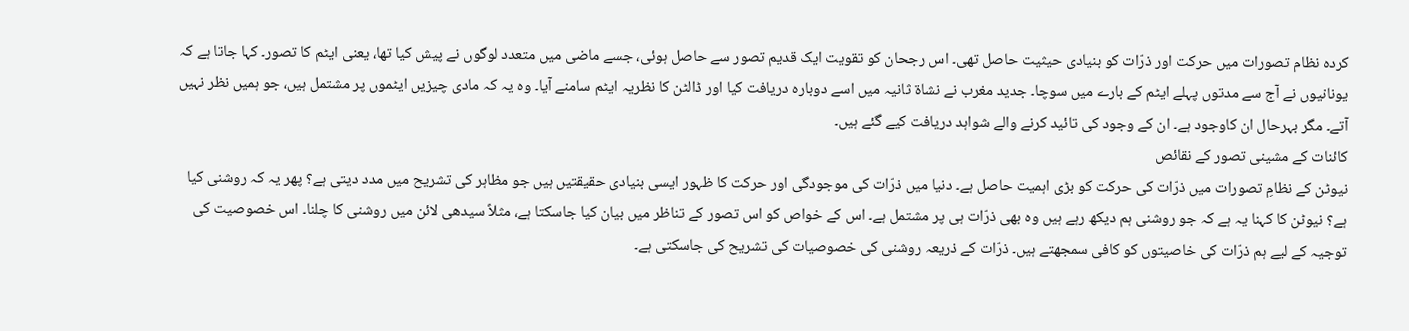کردہ نظام تصورات میں حرکت اور ذرّات کو بنیادی حیثیت حاصل تھی۔ اس رجحان کو تقویت ایک قدیم تصور سے حاصل ہوئی، جسے ماضی میں متعدد لوگوں نے پیش کیا تھا، یعنی ایٹم کا تصور۔ کہا جاتا ہے کہ یونانیوں نے آج سے مدتوں پہلے ایٹم کے بارے میں سوچا۔ جدید مغرب نے نشاۃ ثانیہ میں اسے دوبارہ دریافت کیا اور ڈالٹن کا نظریہ ایٹم سامنے آیا۔ وہ یہ کہ مادی چیزیں ایٹموں پر مشتمل ہیں، جو ہمیں نظر نہیں آتے۔ مگر بہرحال ان کاوجود ہے۔ ان کے وجود کی تائید کرنے والے شواہد دریافت کیے گئے ہیں۔
کائنات کے مشینی تصور کے نقائص
نیوٹن کے نظامِ تصورات میں ذرّات کی حرکت کو بڑی اہمیت حاصل ہے۔ دنیا میں ذرّات کی موجودگی اور حرکت کا ظہور ایسی بنیادی حقیقتیں ہیں جو مظاہر کی تشریح میں مدد دیتی ہے؟ پھر یہ کہ روشنی کیا ہے؟ نیوٹن کا کہنا یہ ہے کہ جو روشنی ہم دیکھ رہے ہیں وہ بھی ذرّات ہی پر مشتمل ہے۔ اس کے خواص کو اس تصور کے تناظر میں بیان کیا جاسکتا ہے، مثلاً سیدھی لائن میں روشنی کا چلنا۔ اس خصوصیت کی توجیہ کے لیے ہم ذرّات کی خاصیتوں کو کافی سمجھتے ہیں۔ ذرّات کے ذریعہ روشنی کی خصوصیات کی تشریح کی جاسکتی ہے۔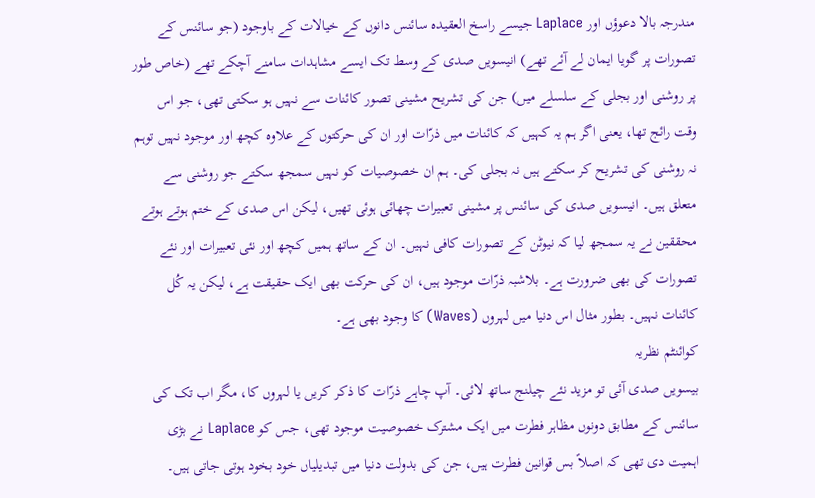مندرجہ بالا دعوؤں اور Laplace جیسے راسخ العقیدہ سائنس دانوں کے خیالات کے باوجود (جو سائنس کے تصورات پر گویا ایمان لے آئے تھے) انیسویں صدی کے وسط تک ایسے مشاہدات سامنے آچکے تھے (خاص طور پر روشنی اور بجلی کے سلسلے میں) جن کی تشریح مشینی تصور کائنات سے نہیں ہو سکتی تھی، جو اس وقت رائج تھا، یعنی اگر ہم یہ کہیں کہ کائنات میں ذرّات اور ان کی حرکتوں کے علاوہ کچھ اور موجود نہیں توہم نہ روشنی کی تشریح کر سکتے ہیں نہ بجلی کی۔ ہم ان خصوصیات کو نہیں سمجھ سکتے جو روشنی سے متعلق ہیں۔ انیسویں صدی کی سائنس پر مشینی تعبیرات چھائی ہوئی تھیں، لیکن اس صدی کے ختم ہوتے ہوتے محققین نے یہ سمجھ لیا کہ نیوٹن کے تصورات کافی نہیں۔ ان کے ساتھ ہمیں کچھ اور نئی تعبیرات اور نئے تصورات کی بھی ضرورت ہے۔ بلاشبہ ذرّات موجود ہیں، ان کی حرکت بھی ایک حقیقت ہے، لیکن یہ کُل کائنات نہیں۔ بطور مثال اس دنیا میں لہروں (Waves) کا وجود بھی ہے۔
کوائنٹم نظریہ
بیسویں صدی آئی تو مزید نئے چیلنج ساتھ لائی۔ آپ چاہے ذرّات کا ذکر کریں یا لہروں کا، مگر اب تک کی سائنس کے مطابق دونوں مظاہر فطرت میں ایک مشترک خصوصیت موجود تھی، جس کو Laplace نے بڑی اہمیت دی تھی کہ اصلاً بس قوانین فطرت ہیں، جن کی بدولت دنیا میں تبدیلیاں خود بخود ہوتی جاتی ہیں۔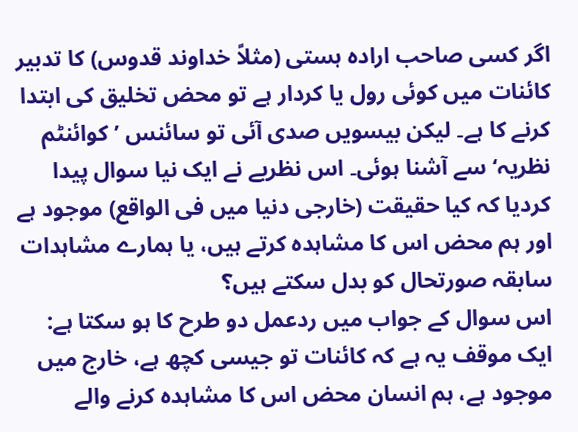اگر کسی صاحب ارادہ ہستی (مثلاً خداوند قدوس) کا تدبیر کائنات میں کوئی رول یا کردار ہے تو محض تخلیق کی ابتدا کرنے کا ہے۔ لیکن بیسویں صدی آئی تو سائنس ’کوائنٹم نظریہ‘ سے آشنا ہوئی۔ اس نظریے نے ایک نیا سوال پیدا کردیا کہ کیا حقیقت (خارجی دنیا میں فی الواقع) موجود ہے اور ہم محض اس کا مشاہدہ کرتے ہیں، یا ہمارے مشاہدات سابقہ صورتحال کو بدل سکتے ہیں؟
اس سوال کے جواب میں ردعمل دو طرح کا ہو سکتا ہے: ایک موقف یہ ہے کہ کائنات تو جیسی کچھ ہے، خارج میں موجود ہے، ہم انسان محض اس کا مشاہدہ کرنے والے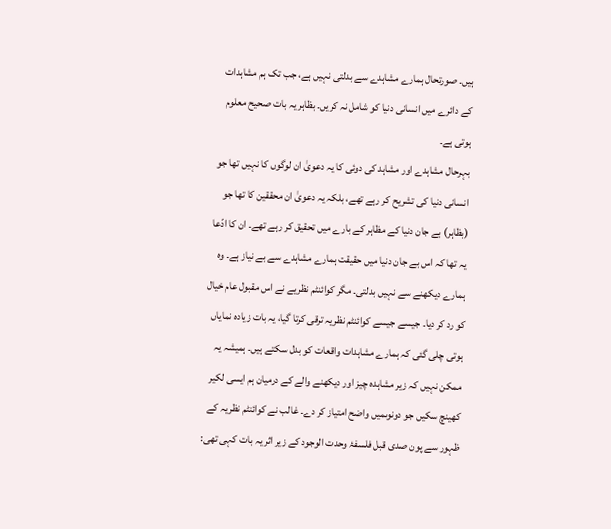ہیں۔ صورتحال ہمارے مشاہدے سے بدلتی نہیں ہے، جب تک ہم مشاہدات کے دائرے میں انسانی دنیا کو شامل نہ کریں۔ بظاہر یہ بات صحیح معلوم ہوتی ہے۔
بہرحال مشاہدے اور مشاہد کی دوئی کا یہ دعویٰ ان لوگوں کا نہیں تھا جو انسانی دنیا کی تشریح کر رہے تھے، بلکہ یہ دعویٰ ان محققین کا تھا جو (بظاہر) بے جان دنیا کے مظاہر کے بارے میں تحقیق کر رہے تھے۔ ان کا ادّعا یہ تھا کہ اس بے جان دنیا میں حقیقت ہمارے مشاہدے سے بے نیاز ہے۔ وہ ہمارے دیکھنے سے نہیں بدلتی۔ مگر کوائنٹم نظریے نے اس مقبول عام خیال کو رد کر دیا۔ جیسے جیسے کوائنٹم نظریہ ترقی کرتا گیا، یہ بات زیادہ نمایاں ہوتی چلی گئی کہ ہمارے مشاہدات واقعات کو بدل سکتے ہیں۔ ہمیشہ یہ ممکن نہیں کہ زیر مشاہدہ چیز اور دیکھنے والے کے درمیان ہم ایسی لکیر کھینچ سکیں جو دونوںمیں واضح امتیاز کر دے۔ غالب نے کوائنٹم نظریہ کے ظہور سے پون صدی قبل فلسفۂ وحدت الوجود کے زیر اثر یہ بات کہی تھی: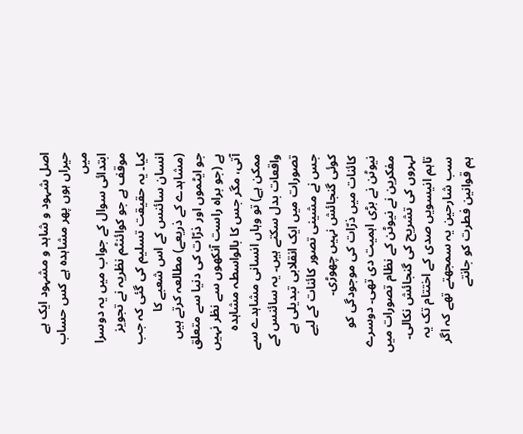اصل شہود و شاہد و مشہود ایک ہے
حیراں ہوں پھر مشاہدہ ہے کس حساب میں
ابتدائی سوال کے جواب میں یہ دوسرا موقف ہے جو کوائنٹم نظریہ نے تجویز کیا۔ یہ حقیقت تسلیم کی گئی کہ جب انسان سائنس کے اس شعبے کا (مشاہدے کے ذریعے) مطالعہ کرتے ہیں جو ایٹموں اور ذرّات کی دنیا سے متعلق ہے (جو براہ راست آنکھوں سے نظر نہیں آتی، مگر جس کا بالواسطہ مشاہدہ ممکن ہے) تو وہاں انسانی مشاہدے سے واقعات بدل سکتے ہیں۔ یہ سائنس کے تصورات میں ایک انقلابی تبدیلی ہے جس نے مشینی تصور کائنات کے لیے کوئی گنجائش نہیں چھوڑی۔
کائنات میں ذرّات کی موجودگی کو نیوٹن نے بڑی اہمیت دی تھی۔ دوسرے مفکرین نے نیوٹن کے نظام تصورات میں لہروں کی تشریح کی گنجائش نکالی۔ تاہم انیسویں صدی کے اختتام تک یہ سب شارحین یہ سمجھتے تھے کہ اگر ہم قوانین فطرت کو جانتے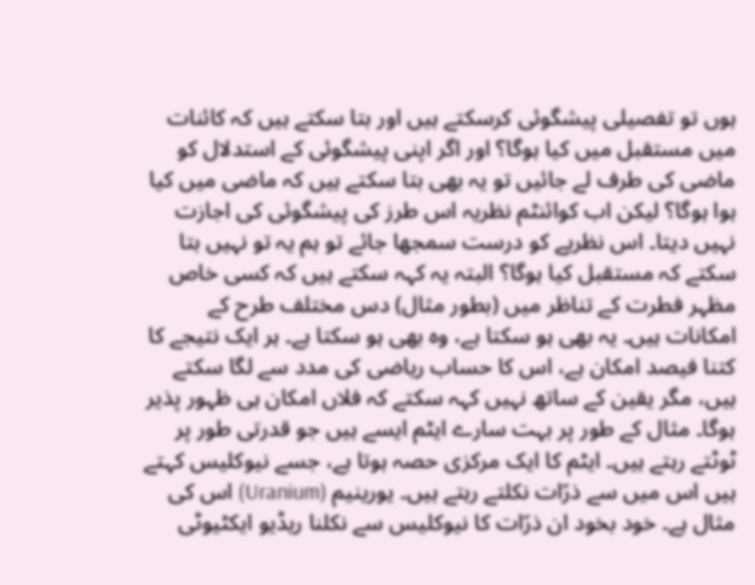ہوں تو تفصیلی پیشگوئی کرسکتے ہیں اور بتا سکتے ہیں کہ کائنات میں مستقبل میں کیا ہوگا؟ اور اگر اپنی پیشگوئی کے استدلال کو ماضی کی طرف لے جائیں تو یہ بھی بتا سکتے ہیں کہ ماضی میں کیا ہوا ہوگا؟ لیکن اب کوائنٹم نظریہ اس طرز کی پیشگوئی کی اجازت نہیں دیتا۔ اس نظریے کو درست سمجھا جائے تو ہم یہ تو نہیں بتا سکتے کہ مستقبل کیا ہوگا؟ البتہ یہ کہہ سکتے ہیں کہ کسی خاص مظہر فطرت کے تناظر میں (بطور مثال) دس مختلف طرح کے امکانات ہیں۔ یہ بھی ہو سکتا ہے، وہ بھی ہو سکتا ہے۔ ہر ایک نتیجے کا کتنا فیصد امکان ہے، اس کا حساب ریاضی کی مدد سے لگا سکتے ہیں، مگر یقین کے ساتھ نہیں کہہ سکتے کہ فلاں امکان ہی ظہور پذیر ہوگا۔ مثال کے طور پر بہت سارے ایٹم ایسے ہیں جو قدرتی طور پر ٹوٹتے رہتے ہیں۔ ایٹم کا ایک مرکزی حصہ ہوتا ہے، جسے نیوکلیس کہتے ہیں اس میں سے ذرّات نکلتے رہتے ہیں۔ یورینیم (Uranium) اس کی مثال ہے۔ خود بخود ان ذرّات کا نیوکلیس سے نکلنا ریڈیو ایکٹیوٹی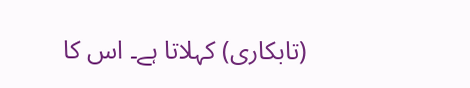(تابکاری) کہلاتا ہے۔ اس کا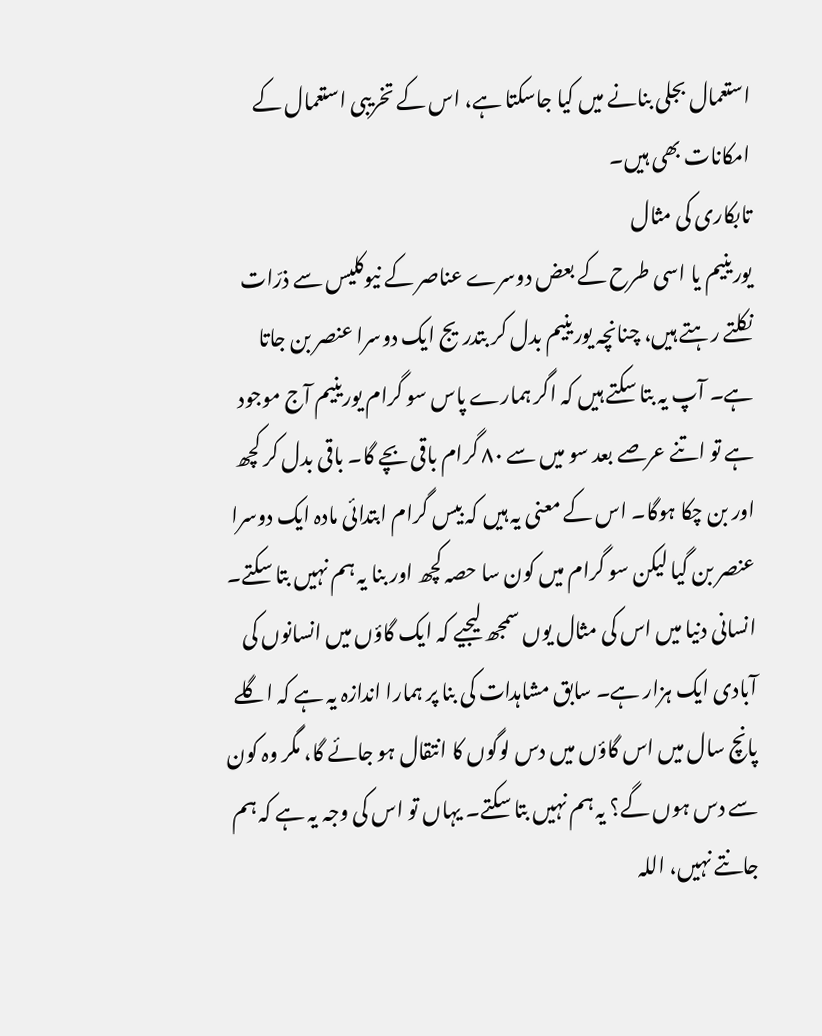استعمال بجلی بنانے میں کیا جاسکتا ہے، اس کے تخریبی استعمال کے امکانات بھی ہیں۔
تابکاری کی مثال
یورینیم یا اسی طرح کے بعض دوسرے عناصر کے نیوکلیس سے ذرّات نکلتے رہتے ہیں، چنانچہ یورینیم بدل کر بتدریج ایک دوسرا عنصر بن جاتا ہے۔ آپ یہ بتا سکتے ہیں کہ اگر ہمارے پاس سو گرام یورینیم آج موجود ہے تو اتنے عرصے بعد سو میں سے ۸۰ گرام باقی بچے گا۔ باقی بدل کر کچھ اور بن چکا ہوگا۔ اس کے معنی یہ ہیں کہ بیس گرام ابتدائی مادہ ایک دوسرا عنصر بن گیا لیکن سو گرام میں کون سا حصہ کچھ اور بنا یہ ہم نہیں بتا سکتے۔
انسانی دنیا میں اس کی مثال یوں سمجھ لیجیے کہ ایک گاؤں میں انسانوں کی آبادی ایک ہزار ہے۔ سابق مشاہدات کی بنا پر ہمارا اندازہ یہ ہے کہ اگلے پانچ سال میں اس گاؤں میں دس لوگوں کا انتقال ہو جائے گا، مگر وہ کون سے دس ہوں گے؟ یہ ہم نہیں بتا سکتے۔ یہاں تو اس کی وجہ یہ ہے کہ ہم جانتے نہیں، اللہ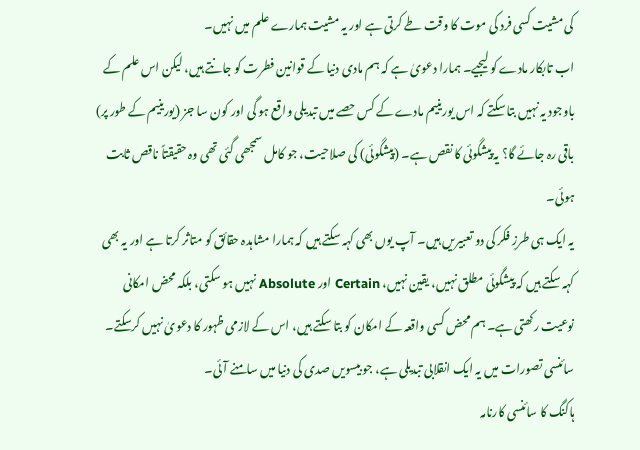کی مشیت کسی فرد کی موت کا وقت طے کرتی ہے اور یہ مشیت ہمارے علم میں نہیں۔
اب تابکار مادے کو لیجیے۔ ہمارا دعویٰ ہے کہ ہم مادی دنیا کے قوانین فطرت کو جانتے ہیں، لیکن اس علم کے باوجود یہ نہیں بتا سکتے کہ اس یورینیم مادے کے کس حصے میں تبدیلی واقع ہو گی اور کون سا جز (یورینیم کے طور پر) باقی رہ جائے گا؟ یہ پیشگوئی کا نقص ہے۔ (پیشگوئی) کی صلاحیت، جو کامل سمجھی گئی تھی وہ حقیقتاً ناقص ثابت ہوئی۔
یہ ایک ہی طرزِ فکر کی دو تعبیریں ہیں۔ آپ یوں بھی کہہ سکتے ہیں کہ ہمارا مشاہدہ حقائق کو متاثر کرتا ہے اور یہ بھی کہہ سکتے ہیں کہ پیشگوئی مطلق نہیں، یقین نہیں، Certain اور Absolute نہیں ہو سکتی، بلکہ محض امکانی نوعیت رکھتی ہے۔ ہم محض کسی واقعہ کے امکان کو بتا سکتے ہیں، اس کے لازمی ظہور کا دعویٰ نہیں کرسکتے۔ سائنسی تصورات میں یہ ایک انقلابی تبدیلی ہے، جو بیسویں صدی کی دنیا میں سامنے آئی۔
ہاکنگ کا سائنسی کارنامہ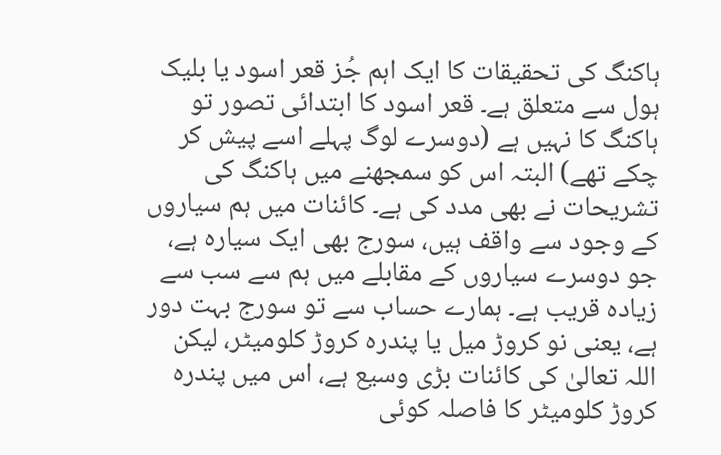ہاکنگ کی تحقیقات کا ایک اہم جُز قعر اسود یا بلیک ہول سے متعلق ہے۔ قعر اسود کا ابتدائی تصور تو ہاکنگ کا نہیں ہے (دوسرے لوگ پہلے اسے پیش کر چکے تھے) البتہ اس کو سمجھنے میں ہاکنگ کی تشریحات نے بھی مدد کی ہے۔ کائنات میں ہم سیاروں کے وجود سے واقف ہیں، سورج بھی ایک سیارہ ہے، جو دوسرے سیاروں کے مقابلے میں ہم سے سب سے زیادہ قریب ہے۔ ہمارے حساب سے تو سورج بہت دور ہے، یعنی نو کروڑ میل یا پندرہ کروڑ کلومیٹر، لیکن اللہ تعالیٰ کی کائنات بڑی وسیع ہے، اس میں پندرہ کروڑ کلومیٹر کا فاصلہ کوئی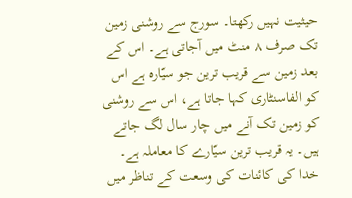حیثیت نہیں رکھتا۔ سورج سے روشنی زمین تک صرف ۸ منٹ میں آجاتی ہے۔ اس کے بعد زمین سے قریب ترین جو سیّارہ ہے اس کو الفاسنٹاری کہا جاتا ہے، اس سے روشنی کو زمین تک آنے میں چار سال لگ جاتے ہیں۔ یہ قریب ترین سیّارے کا معاملہ ہے۔ خدا کی کائنات کی وسعت کے تناظر میں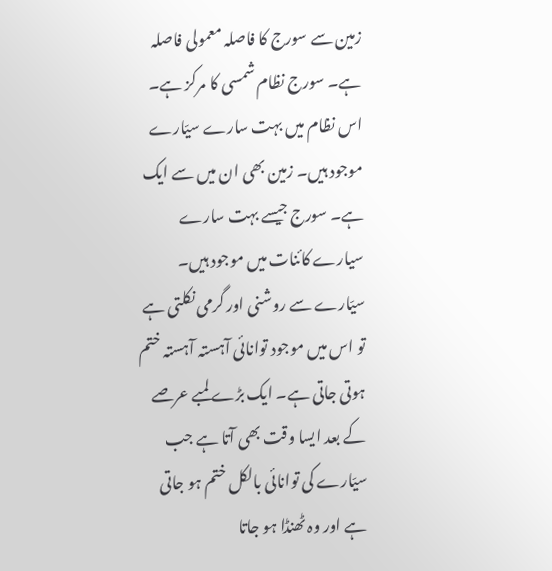زمین سے سورج کا فاصلہ معمولی فاصلہ ہے۔ سورج نظام شمسی کا مرکز ہے۔ اس نظام میں بہت سارے سیّارے موجود ہیں۔ زمین بھی ان میں سے ایک ہے۔ سورج جیسے بہت سارے سیارے کائنات میں موجود ہیں۔ سیّارے سے روشنی اور گرمی نکلتی ہے تو اس میں موجود توانائی آہستہ آہستہ ختم ہوتی جاتی ہے۔ ایک بڑے لمبے عرصے کے بعد ایسا وقت بھی آتا ہے جب سیّارے کی توانائی بالکل ختم ہو جاتی ہے اور وہ ٹھنڈا ہو جاتا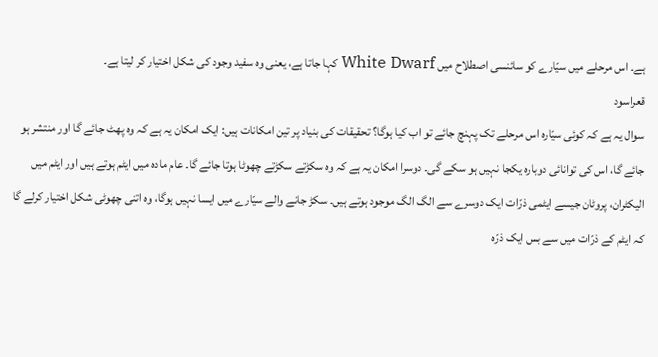ہے۔ اس مرحلے میں سیّارے کو سائنسی اصطلاح میں White Dwarf کہا جاتا ہے، یعنی وہ سفید وجود کی شکل اختیار کر لیتا ہے۔
قعراسود
سوال یہ ہے کہ کوئی سیّارہ اس مرحلے تک پہنچ جائے تو اب کیا ہوگا؟ تحقیقات کی بنیاد پر تین امکانات ہیں: ایک امکان یہ ہے کہ وہ پھٹ جائے گا اور منتشر ہو جائے گا، اس کی توانائی دوبارہ یکجا نہیں ہو سکے گی۔ دوسرا امکان یہ ہے کہ وہ سکڑتے سکڑتے چھوٹا ہوتا جائے گا۔ عام مادہ میں ایٹم ہوتے ہیں اور ایٹم میں الیکٹران، پروٹان جیسے ایٹمی ذرّات ایک دوسرے سے الگ الگ موجود ہوتے ہیں۔ سکڑ جانے والے سیّارے میں ایسا نہیں ہوگا، وہ اتنی چھوٹی شکل اختیار کرلے گا کہ ایٹم کے ذرّات میں سے بس ایک ذرّہ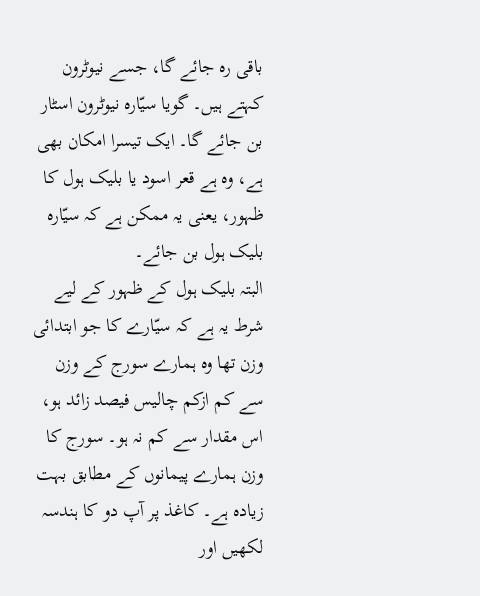باقی رہ جائے گا، جسے نیوٹرون کہتے ہیں۔ گویا سیّارہ نیوٹرون اسٹار بن جائے گا۔ ایک تیسرا امکان بھی ہے، وہ ہے قعر اسود یا بلیک ہول کا ظہور، یعنی یہ ممکن ہے کہ سیّارہ بلیک ہول بن جائے۔
البتہ بلیک ہول کے ظہور کے لیے شرط یہ ہے کہ سیّارے کا جو ابتدائی وزن تھا وہ ہمارے سورج کے وزن سے کم ازکم چالیس فیصد زائد ہو، اس مقدار سے کم نہ ہو۔ سورج کا وزن ہمارے پیمانوں کے مطابق بہت زیادہ ہے۔ کاغذ پر آپ دو کا ہندسہ لکھیں اور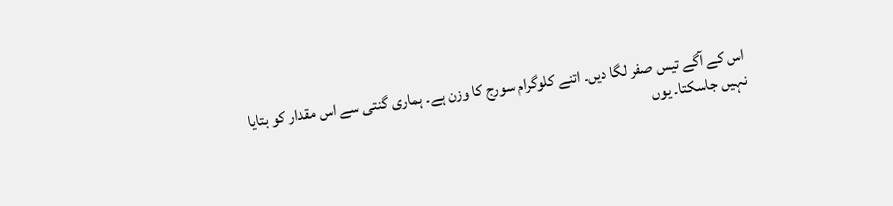اس کے آگے تیس صفر لگا دیں۔ اتنے کلوگرام سورج کا وزن ہے۔ ہماری گنتی سے اس مقدار کو بتایا نہیں جاسکتا۔ یوں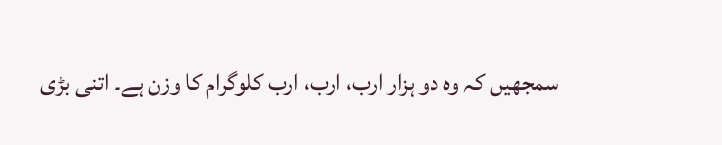سمجھیں کہ وہ دو ہزار ارب، ارب، ارب کلوگرام کا وزن ہے۔ اتنی بڑی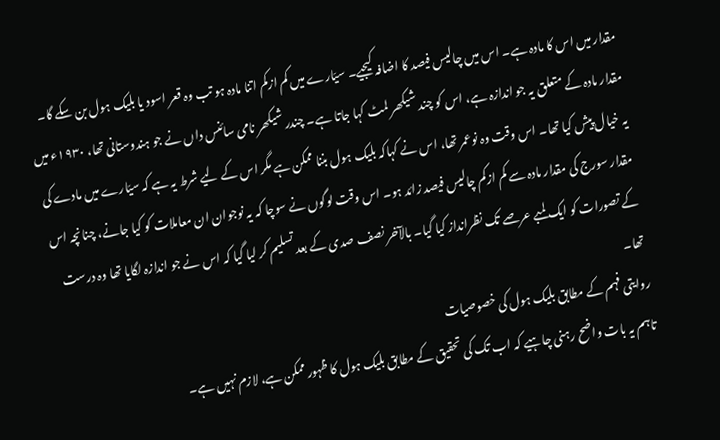مقدار میں اس کا مادہ ہے۔ اس میں چالیس فیصد کا اضافہ کیجیے۔ سیّارے میں کم ازکم اتنا مادہ ہو تب وہ قعر اسود یا بلیک ہول بن سکے گا۔ مقدار مادہ کے متعلق یہ جو اندازہ ہے، اس کو چند شیکھر لمٹ کہا جاتا ہے۔ چندر شیکھر نامی سائنس داں نے جو ہندوستانی تھا، ۱۹۳۰ء میں یہ خیال پیش کیا تھا۔ اس وقت وہ نوعمر تھا، اس نے کہاکہ بلیک ہول بننا ممکن ہے مگر اس کے لیے شرط یہ ہے کہ سیّارے میں مادے کی مقدار سورج کی مقدار مادہ سے کم ازکم چالیس فیصد زائد ہو۔ اس وقت لوگوں نے سوچا کہ یہ نوجوان ان معاملات کو کیا جانے، چنانچہ اس کے تصورات کو ایک لمبے عرصے تک نظرانداز کیا گیا۔ بالآخر نصف صدی کے بعد تسلیم کر لیا گیا کہ اس نے جو اندازہ لگایا تھا وہ درست تھا۔
روایتی فہم کے مطابق بلیک ہول کی خصوصیات
تاہم یہ بات واضح رہنی چاہیے کہ اب تک کی تحقیق کے مطابق بلیک ہول کا ظہور ممکن ہے، لازم نہیں ہے۔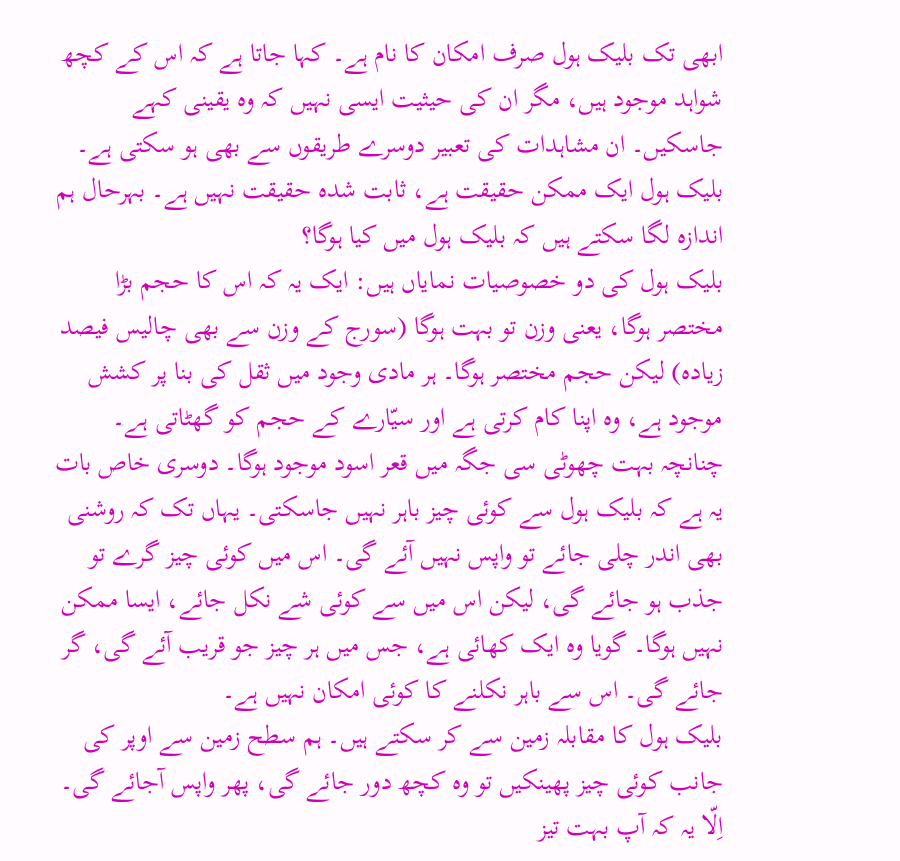ابھی تک بلیک ہول صرف امکان کا نام ہے۔ کہا جاتا ہے کہ اس کے کچھ شواہد موجود ہیں، مگر ان کی حیثیت ایسی نہیں کہ وہ یقینی کہے جاسکیں۔ ان مشاہدات کی تعبیر دوسرے طریقوں سے بھی ہو سکتی ہے۔ بلیک ہول ایک ممکن حقیقت ہے، ثابت شدہ حقیقت نہیں ہے۔ بہرحال ہم اندازہ لگا سکتے ہیں کہ بلیک ہول میں کیا ہوگا؟
بلیک ہول کی دو خصوصیات نمایاں ہیں: ایک یہ کہ اس کا حجم بڑا مختصر ہوگا، یعنی وزن تو بہت ہوگا (سورج کے وزن سے بھی چالیس فیصد زیادہ) لیکن حجم مختصر ہوگا۔ ہر مادی وجود میں ثقل کی بنا پر کشش موجود ہے، وہ اپنا کام کرتی ہے اور سیّارے کے حجم کو گھٹاتی ہے۔ چنانچہ بہت چھوٹی سی جگہ میں قعر اسود موجود ہوگا۔ دوسری خاص بات یہ ہے کہ بلیک ہول سے کوئی چیز باہر نہیں جاسکتی۔ یہاں تک کہ روشنی بھی اندر چلی جائے تو واپس نہیں آئے گی۔ اس میں کوئی چیز گرے تو جذب ہو جائے گی، لیکن اس میں سے کوئی شے نکل جائے، ایسا ممکن نہیں ہوگا۔ گویا وہ ایک کھائی ہے، جس میں ہر چیز جو قریب آئے گی، گر جائے گی۔ اس سے باہر نکلنے کا کوئی امکان نہیں ہے۔
بلیک ہول کا مقابلہ زمین سے کر سکتے ہیں۔ ہم سطح زمین سے اوپر کی جانب کوئی چیز پھینکیں تو وہ کچھ دور جائے گی، پھر واپس آجائے گی۔ اِلّا یہ کہ آپ بہت تیز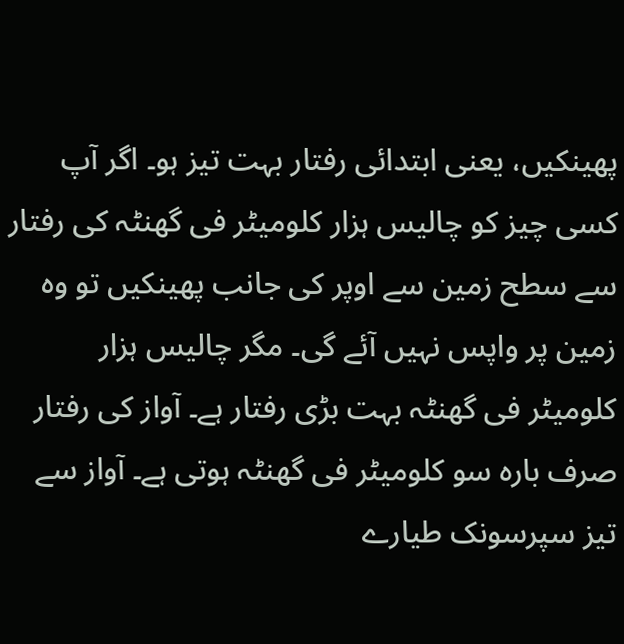پھینکیں، یعنی ابتدائی رفتار بہت تیز ہو۔ اگر آپ کسی چیز کو چالیس ہزار کلومیٹر فی گھنٹہ کی رفتار سے سطح زمین سے اوپر کی جانب پھینکیں تو وہ زمین پر واپس نہیں آئے گی۔ مگر چالیس ہزار کلومیٹر فی گھنٹہ بہت بڑی رفتار ہے۔ آواز کی رفتار صرف بارہ سو کلومیٹر فی گھنٹہ ہوتی ہے۔ آواز سے تیز سپرسونک طیارے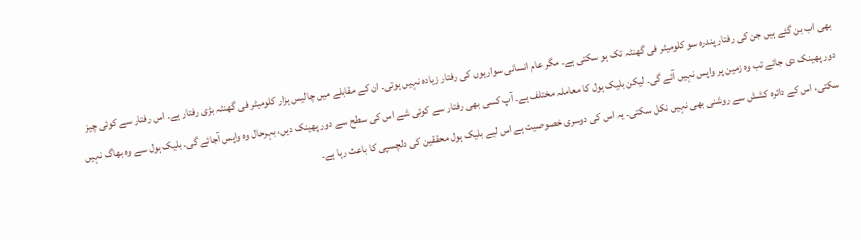بھی اب بن گئے ہیں جن کی رفتار پندرہ سو کلومیٹر فی گھنٹہ تک ہو سکتی ہے۔ مگر عام انسانی سواریوں کی رفتار زیادہ نہیں ہوتی۔ ان کے مقابلے میں چالیس ہزار کلومیٹر فی گھنٹہ بڑی رفتار ہے۔ اس رفتار سے کوئی چیز دور پھینک دی جائے تب وہ زمین پر واپس نہیں آئے گی۔ لیکن بلیک ہول کا معاملہ مختلف ہے۔ آپ کسی بھی رفتار سے کوئی شے اس کی سطح سے دور پھینک دیں، بہرحال وہ واپس آجائے گی۔ بلیک ہول سے وہ بھاگ نہیں سکتی، اس کے دائرہ کشش سے روشنی بھی نہیں نکل سکتی۔ یہ اس کی دوسری خصوصیت ہے اس لیے بلیک ہول محققین کی دلچسپی کا باعث رہا ہے۔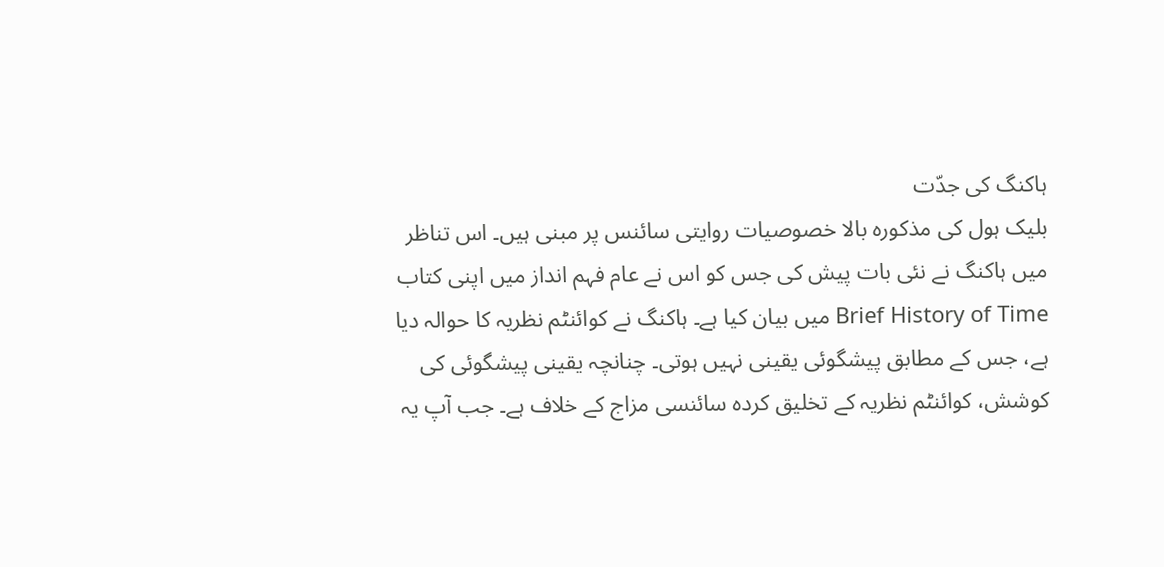ہاکنگ کی جدّت
بلیک ہول کی مذکورہ بالا خصوصیات روایتی سائنس پر مبنی ہیں۔ اس تناظر میں ہاکنگ نے نئی بات پیش کی جس کو اس نے عام فہم انداز میں اپنی کتاب Brief History of Time میں بیان کیا ہے۔ ہاکنگ نے کوائنٹم نظریہ کا حوالہ دیا ہے، جس کے مطابق پیشگوئی یقینی نہیں ہوتی۔ چنانچہ یقینی پیشگوئی کی کوشش، کوائنٹم نظریہ کے تخلیق کردہ سائنسی مزاج کے خلاف ہے۔ جب آپ یہ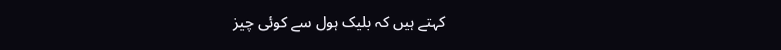کہتے ہیں کہ بلیک ہول سے کوئی چیز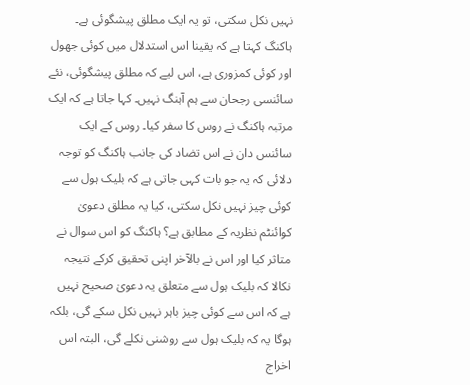نہیں نکل سکتی، تو یہ ایک مطلق پیشگوئی ہے۔ ہاکنگ کہتا ہے کہ یقینا اس استدلال میں کوئی جھول اور کوئی کمزوری ہے، اس لیے کہ مطلق پیشگوئی، نئے سائنسی رجحان سے ہم آہنگ نہیں۔ کہا جاتا ہے کہ ایک مرتبہ ہاکنگ نے روس کا سفر کیا۔ روس کے ایک سائنس دان نے اس تضاد کی جانب ہاکنگ کو توجہ دلائی کہ یہ جو بات کہی جاتی ہے کہ بلیک ہول سے کوئی چیز نہیں نکل سکتی، کیا یہ مطلق دعویٰ کوائنٹم نظریہ کے مطابق ہے؟ ہاکنگ کو اس سوال نے متاثر کیا اور اس نے بالآخر اپنی تحقیق کرکے نتیجہ نکالا کہ بلیک ہول سے متعلق یہ دعویٰ صحیح نہیں ہے کہ اس سے کوئی چیز باہر نہیں نکل سکے گی، بلکہ ہوگا یہ کہ بلیک ہول سے روشنی نکلے گی، البتہ اس اخراج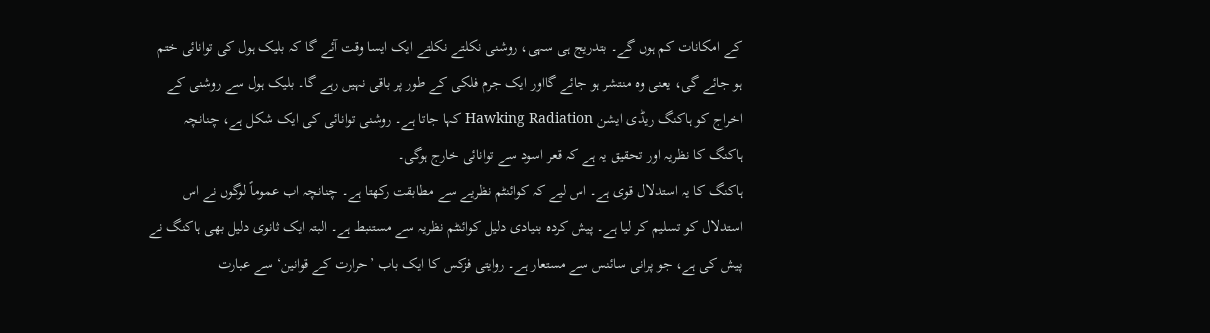کے امکانات کم ہوں گے۔ بتدریج ہی سہی، روشنی نکلتے نکلتے ایک ایسا وقت آئے گا کہ بلیک ہول کی توانائی ختم ہو جائے گی، یعنی وہ منتشر ہو جائے گااور ایک جرم فلکی کے طور پر باقی نہیں رہے گا۔ بلیک ہول سے روشنی کے اخراج کو ہاکنگ ریڈی ایشن Hawking Radiation کہا جاتا ہے۔ روشنی توانائی کی ایک شکل ہے، چنانچہ ہاکنگ کا نظریہ اور تحقیق یہ ہے کہ قعر اسود سے توانائی خارج ہوگی۔
ہاکنگ کا یہ استدلال قوی ہے۔ اس لیے کہ کوائنٹم نظریے سے مطابقت رکھتا ہے۔ چنانچہ اب عموماً لوگوں نے اس استدلال کو تسلیم کر لیا ہے۔ پیش کردہ بنیادی دلیل کوائنٹم نظریہ سے مستنبط ہے۔ البتہ ایک ثانوی دلیل بھی ہاکنگ نے پیش کی ہے، جو پرانی سائنس سے مستعار ہے۔ روایتی فزکس کا ایک باب ’حرارت کے قوانین‘ سے عبارت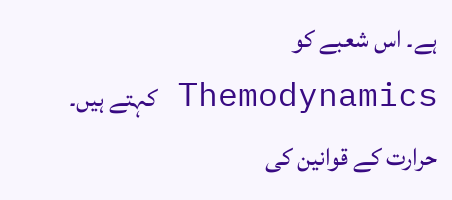ہے۔ اس شعبے کو Themodynamics کہتے ہیں۔ حرارت کے قوانین کی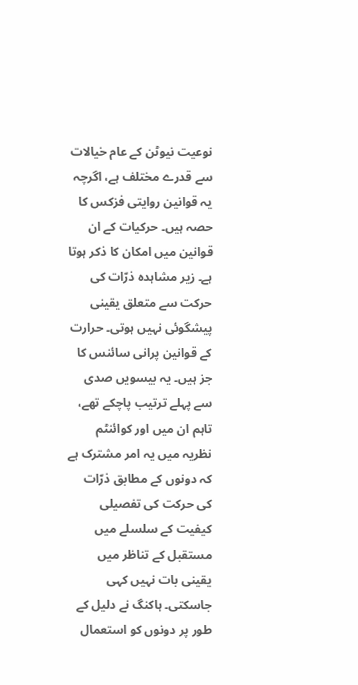نوعیت نیوٹن کے عام خیالات سے قدرے مختلف ہے، اگرچہ یہ قوانین روایتی فزکس کا حصہ ہیں۔ حرکیات کے ان قوانین میں امکان کا ذکر ہوتا ہے۔ زیر مشاہدہ ذرّات کی حرکت سے متعلق یقینی پیشگوئی نہیں ہوتی۔ حرارت کے قوانین پرانی سائنس کا جز ہیں۔ یہ بیسویں صدی سے پہلے ترتیب پاچکے تھے، تاہم ان میں اور کوائنٹم نظریہ میں یہ امر مشترک ہے کہ دونوں کے مطابق ذرّات کی حرکت کی تفصیلی کیفیت کے سلسلے میں مستقبل کے تناظر میں یقینی بات نہیں کہی جاسکتی۔ ہاکنگ نے دلیل کے طور پر دونوں کو استعمال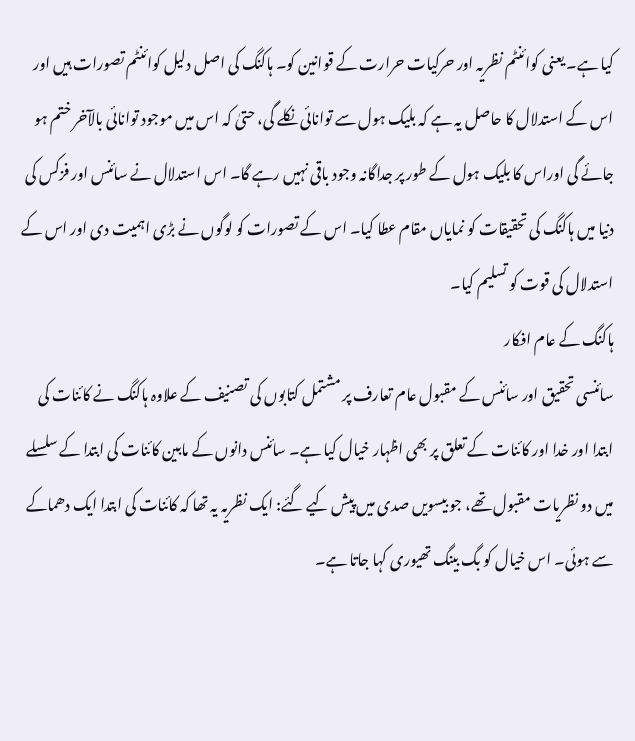کیا ہے۔ یعنی کوائنٹم نظریہ اور حرکیات حرارت کے قوانین کو۔ ہاکنگ کی اصل دلیل کوائنٹم تصورات ہیں اور اس کے استدلال کا حاصل یہ ہے کہ بلیک ہول سے توانائی نکلے گی، حتیٰ کہ اس میں موجود توانائی بالآخر ختم ہو جائے گی اوراس کا بلیک ہول کے طور پر جداگانہ وجود باقی نہیں رہے گا۔ اس استدلال نے سائنس اور فزکس کی دنیا میں ہاکنگ کی تحقیقات کو نمایاں مقام عطا کیا۔ اس کے تصورات کو لوگوں نے بڑی اہمیت دی اور اس کے استدلال کی قوت کو تسلیم کیا۔
ہاکنگ کے عام افکار
سائنسی تحقیق اور سائنس کے مقبول عام تعارف پر مشتمل کتابوں کی تصنیف کے علاوہ ہاکنگ نے کائنات کی ابتدا اور خدا اور کائنات کے تعلق پر بھی اظہار خیال کیا ہے۔ سائنس دانوں کے مابین کائنات کی ابتدا کے سلسلے میں دو نظریات مقبول تھے، جو بیسویں صدی میں پیش کیے گئے: ایک نظریہ یہ تھا کہ کائنات کی ابتدا ایک دھماکے سے ہوئی۔ اس خیال کو بگ بینگ تھیوری کہا جاتا ہے۔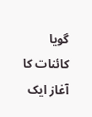گویا کائنات کا آغاز ایک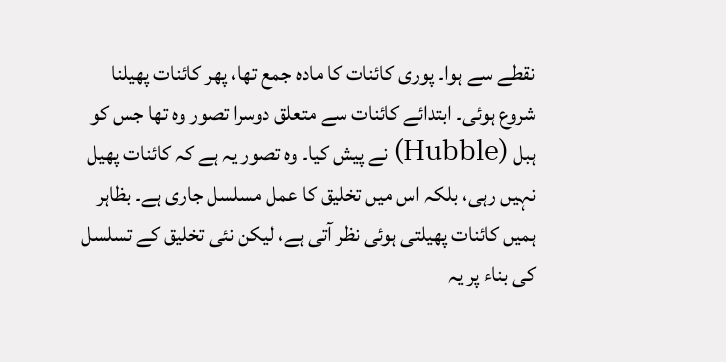نقطے سے ہوا۔ پوری کائنات کا مادہ جمع تھا، پھر کائنات پھیلنا شروع ہوئی۔ ابتدائے کائنات سے متعلق دوسرا تصور وہ تھا جس کو ہبل (Hubble) نے پیش کیا۔ وہ تصور یہ ہے کہ کائنات پھیل نہیں رہی، بلکہ اس میں تخلیق کا عمل مسلسل جاری ہے۔ بظاہر ہمیں کائنات پھیلتی ہوئی نظر آتی ہے، لیکن نئی تخلیق کے تسلسل کی بناء پر یہ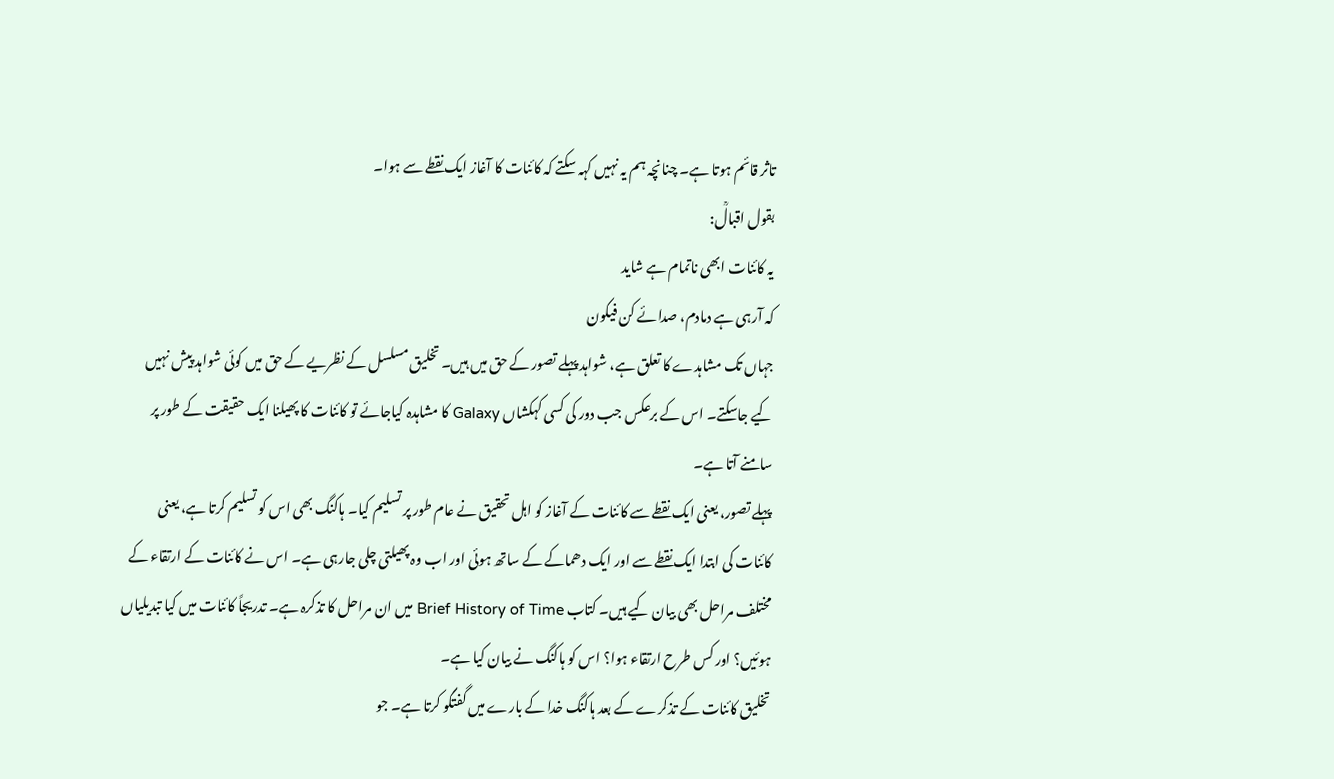تاثر قائم ہوتا ہے۔ چنانچہ ہم یہ نہیں کہہ سکتے کہ کائنات کا آغاز ایک نقطے سے ہوا۔
بقول اقبالؒ:
یہ کائنات ابھی ناتمام ہے شاید
کہ آرہی ہے دمادم، صدائے کن فیکون
جہاں تک مشاہدے کا تعلق ہے، شواہد پہلے تصور کے حق میں ہیں۔ تخلیق مسلسل کے نظریے کے حق میں کوئی شواہد پیش نہیں کیے جاسکتے۔ اس کے برعکس جب دور کی کسی کہکشاں Galaxy کا مشاہدہ کیاجائے تو کائنات کا پھیلنا ایک حقیقت کے طور پر سامنے آتا ہے۔
پہلے تصور، یعنی ایک نقطے سے کائنات کے آغاز کو اہل تحقیق نے عام طور پر تسلیم کیا۔ ہاکنگ بھی اس کو تسلیم کرتا ہے، یعنی کائنات کی ابتدا ایک نقطے سے اور ایک دھماکے کے ساتھ ہوئی اور اب وہ پھیلتی چلی جارہی ہے۔ اس نے کائنات کے ارتقاء کے مختلف مراحل بھی بیان کیے ہیں۔ کتاب Brief History of Time میں ان مراحل کا تذکرہ ہے۔ تدریجاً کائنات میں کیا تبدیلیاں ہوئیں؟ اور کس طرح ارتقاء ہوا؟ اس کو ہاکنگ نے بیان کیا ہے۔
تخلیق کائنات کے تذکرے کے بعد ہاکنگ خدا کے بارے میں گفتگو کرتا ہے۔ جو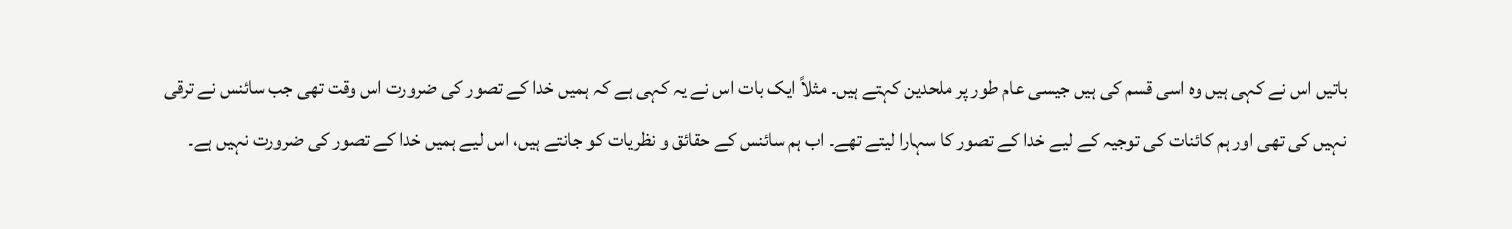باتیں اس نے کہی ہیں وہ اسی قسم کی ہیں جیسی عام طور پر ملحدین کہتے ہیں۔ مثلاً ایک بات اس نے یہ کہی ہے کہ ہمیں خدا کے تصور کی ضرورت اس وقت تھی جب سائنس نے ترقی نہیں کی تھی اور ہم کائنات کی توجیہ کے لیے خدا کے تصور کا سہارا لیتے تھے۔ اب ہم سائنس کے حقائق و نظریات کو جانتے ہیں، اس لیے ہمیں خدا کے تصور کی ضرورت نہیں ہے۔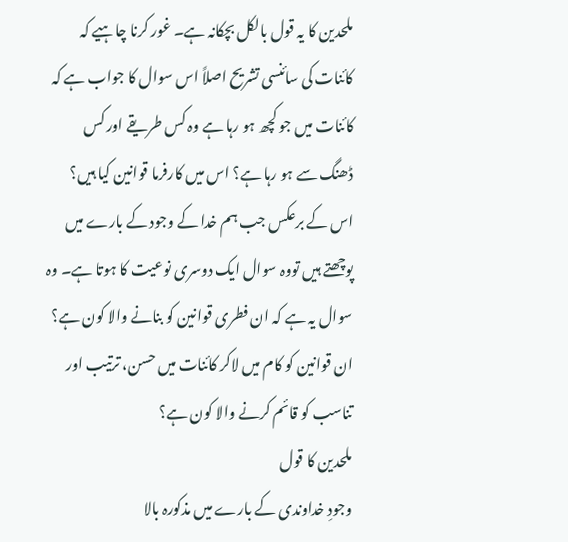ملحدین کا یہ قول بالکل بچکانہ ہے۔ غور کرنا چاہیے کہ کائنات کی سائنسی تشریح اصلاً اس سوال کا جواب ہے کہ کائنات میں جو کچھ ہو رہا ہے وہ کس طریقے اور کس ڈھنگ سے ہو رہا ہے؟ اس میں کارفرما قوانین کیا ہیں؟ اس کے برعکس جب ہم خدا کے وجود کے بارے میں پوچھتے ہیں تووہ سوال ایک دوسری نوعیت کا ہوتا ہے۔ وہ سوال یہ ہے کہ ان فطری قوانین کو بنانے والا کون ہے؟ ان قوانین کو کام میں لاکر کائنات میں حسن، ترتیب اور تناسب کو قائم کرنے والا کون ہے؟
ملحدین کا قول
وجودِ خداوندی کے بارے میں مذکورہ بالا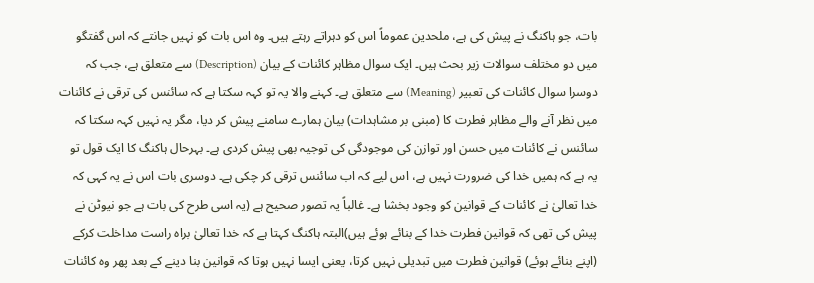بات، جو ہاکنگ نے پیش کی ہے، ملحدین عموماً اس کو دہراتے رہتے ہیں۔ وہ اس بات کو نہیں جانتے کہ اس گفتگو میں دو مختلف سوالات زیر بحث ہیں۔ ایک سوال مظاہر کائنات کے بیان (Description) سے متعلق ہے، جب کہ دوسرا سوال کائنات کی تعبیر (Meaning) سے متعلق ہے۔ کہنے والا یہ تو کہہ سکتا ہے کہ سائنس کی ترقی نے کائنات میں نظر آنے والے مظاہر فطرت کا (مبنی بر مشاہدات) بیان ہمارے سامنے پیش کر دیا، مگر یہ نہیں کہہ سکتا کہ سائنس نے کائنات میں حسن اور توازن کی موجودگی کی توجیہ بھی پیش کردی ہے۔ بہرحال ہاکنگ کا ایک قول تو یہ ہے کہ ہمیں خدا کی ضرورت نہیں ہے، اس لیے کہ اب سائنس ترقی کر چکی ہے۔ دوسری بات اس نے یہ کہی کہ خدا تعالیٰ نے کائنات کے قوانین کو وجود بخشا ہے۔ غالباً یہ تصور صحیح ہے (یہ اسی طرح کی بات ہے جو نیوٹن نے پیش کی تھی کہ قوانین فطرت خدا کے بنائے ہوئے ہیں)البتہ ہاکنگ کہتا ہے کہ خدا تعالیٰ براہ راست مداخلت کرکے (اپنے بنائے ہوئے) قوانین فطرت میں تبدیلی نہیں کرتا، یعنی ایسا نہیں ہوتا کہ قوانین بنا دینے کے بعد پھر وہ کائنات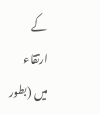کے ارتقاء میں (بطور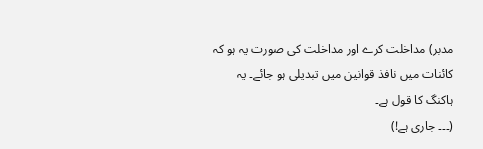مدبر) مداخلت کرے اور مداخلت کی صورت یہ ہو کہ کائنات میں نافذ قوانین میں تبدیلی ہو جائے۔ یہ ہاکنگ کا قول ہے۔
(۔۔۔ جاری ہے!)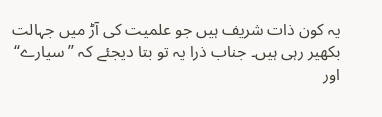یہ کون ذات شریف ہیں جو علمیت کی آڑ میں جہالت بکھیر رہی ہیں۔ جناب ذرا یہ تو بتا دیجئے کہ ’’سیارے‘‘ اور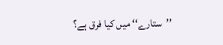’’ستارے‘‘ میں کیا فرق ہے؟